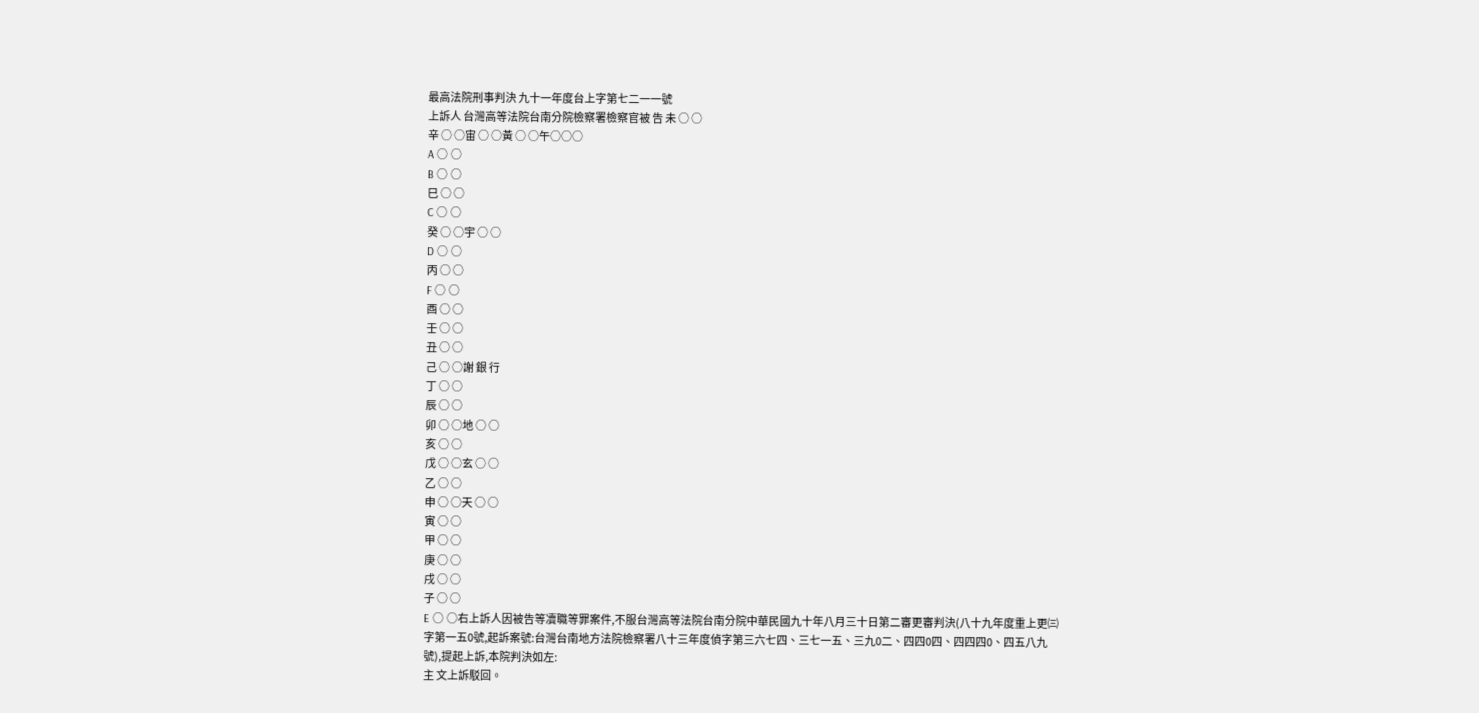最高法院刑事判決 九十一年度台上字第七二一一號
上訴人 台灣高等法院台南分院檢察署檢察官被 告 未 ○ ○
辛 ○ ○宙 ○ ○黃 ○ ○午○○○
A ○ ○
B ○ ○
巳 ○ ○
C ○ ○
癸 ○ ○宇 ○ ○
D ○ ○
丙 ○ ○
F ○ ○
酉 ○ ○
壬 ○ ○
丑 ○ ○
己 ○ ○謝 銀 行
丁 ○ ○
辰 ○ ○
卯 ○ ○地 ○ ○
亥 ○ ○
戊 ○ ○玄 ○ ○
乙 ○ ○
申 ○ ○天 ○ ○
寅 ○ ○
甲 ○ ○
庚 ○ ○
戌 ○ ○
子 ○ ○
E ○ ○右上訴人因被告等凟職等罪案件,不服台灣高等法院台南分院中華民國九十年八月三十日第二審更審判決(八十九年度重上更㈢字第一五0號,起訴案號:台灣台南地方法院檢察署八十三年度偵字第三六七四、三七一五、三九0二、四四0四、四四四0、四五八九號),提起上訴,本院判決如左:
主 文上訴駁回。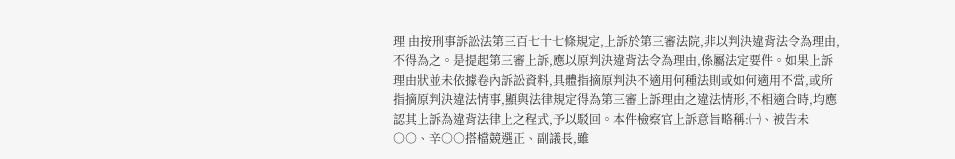理 由按刑事訴訟法第三百七十七條規定,上訴於第三審法院,非以判決違背法令為理由,不得為之。是提起第三審上訴,應以原判決違背法令為理由,係屬法定要件。如果上訴理由狀並未依據卷內訴訟資料,具體指摘原判決不適用何種法則或如何適用不當,或所指摘原判決違法情事,顯與法律規定得為第三審上訴理由之違法情形,不相適合時,均應認其上訴為違背法律上之程式,予以駁回。本件檢察官上訴意旨略稱:㈠、被告未○○、辛○○搭檔競選正、副議長,雖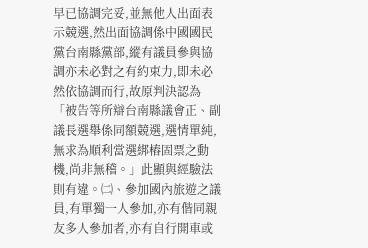早已協調完妥,並無他人出面表示競選,然出面協調係中國國民黨台南縣黨部,縱有議員參與協調亦未必對之有約束力,即未必然依協調而行,故原判決認為「被告等所辯台南縣議會正、副議長選舉係同額競選,選情單純,無求為順利當選綁樁固票之動機,尚非無稽。」此顯與經驗法則有違。㈡、參加國內旅遊之議員,有單獨一人參加,亦有偕同親友多人參加者,亦有自行開車或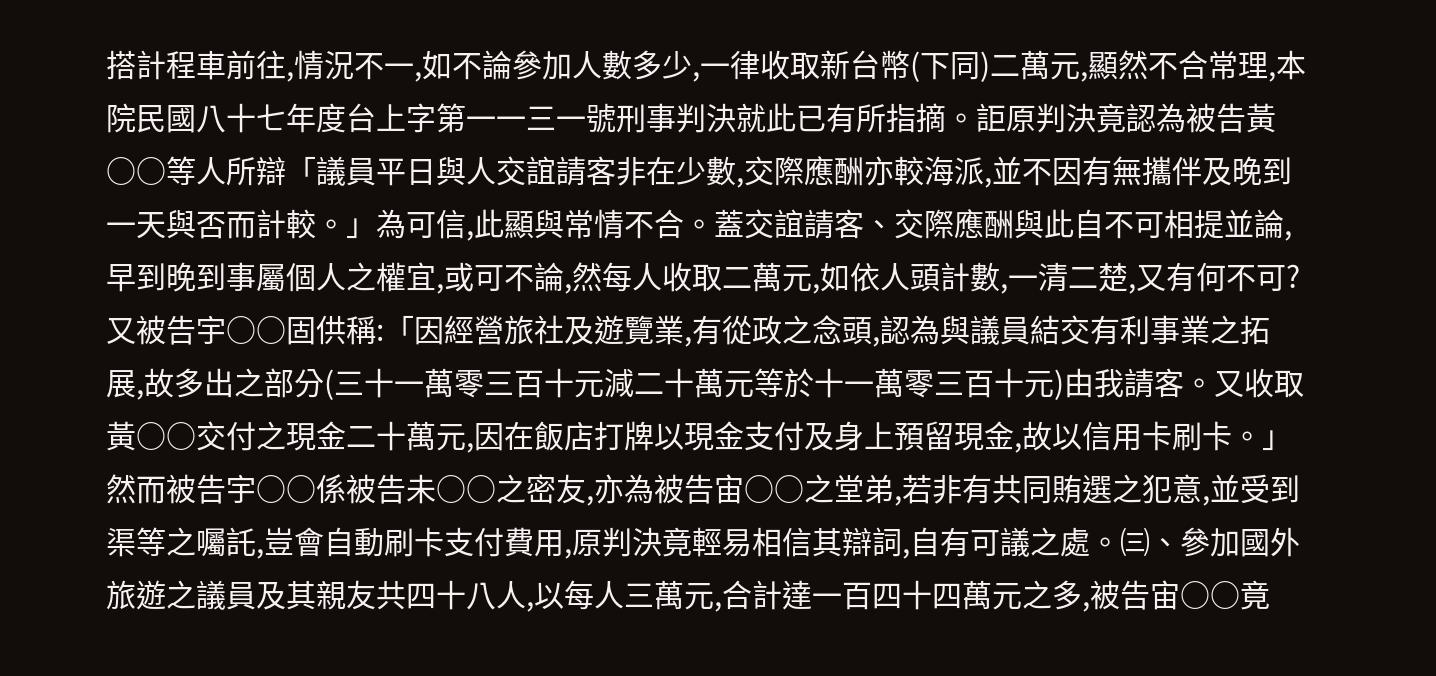搭計程車前往,情況不一,如不論參加人數多少,一律收取新台幣(下同)二萬元,顯然不合常理,本院民國八十七年度台上字第一一三一號刑事判決就此已有所指摘。詎原判決竟認為被告黃○○等人所辯「議員平日與人交誼請客非在少數,交際應酬亦較海派,並不因有無攜伴及晚到一天與否而計較。」為可信,此顯與常情不合。蓋交誼請客、交際應酬與此自不可相提並論,早到晚到事屬個人之權宜,或可不論,然每人收取二萬元,如依人頭計數,一清二楚,又有何不可?又被告宇○○固供稱:「因經營旅社及遊覽業,有從政之念頭,認為與議員結交有利事業之拓展,故多出之部分(三十一萬零三百十元減二十萬元等於十一萬零三百十元)由我請客。又收取黃○○交付之現金二十萬元,因在飯店打牌以現金支付及身上預留現金,故以信用卡刷卡。」然而被告宇○○係被告未○○之密友,亦為被告宙○○之堂弟,若非有共同賄選之犯意,並受到渠等之囑託,豈會自動刷卡支付費用,原判決竟輕易相信其辯詞,自有可議之處。㈢、參加國外旅遊之議員及其親友共四十八人,以每人三萬元,合計達一百四十四萬元之多,被告宙○○竟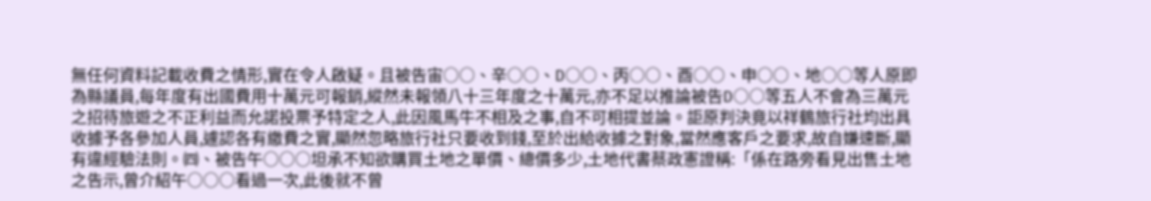無任何資料記載收費之情形,實在令人啟疑。且被告宙○○、辛○○、D○○、丙○○、酉○○、申○○、地○○等人原即為縣議員,每年度有出國費用十萬元可報銷,縱然未報領八十三年度之十萬元,亦不足以推論被告D○○等五人不會為三萬元之招待旅遊之不正利益而允諾投票予特定之人,此因風馬牛不相及之事,自不可相提並論。詎原判決竟以祥鶴旅行社均出具收據予各參加人員,遽認各有繳費之實,顯然忽略旅行社只要收到錢,至於出給收據之對象,當然應客戶之要求,故自嫌速斷,顯有違經驗法則。㈣、被告午○○○坦承不知欲購買土地之單價、總價多少,土地代書蔡政憲證稱:「係在路旁看見出售土地之告示,曾介紹午○○○看過一次,此後就不曾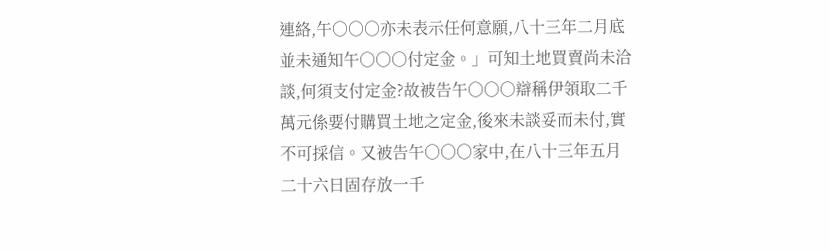連絡,午○○○亦未表示任何意願,八十三年二月底並未通知午○○○付定金。」可知土地買賣尚未洽談,何須支付定金?故被告午○○○辯稱伊領取二千萬元係要付購買土地之定金,後來未談妥而未付,實不可採信。又被告午○○○家中,在八十三年五月二十六日固存放一千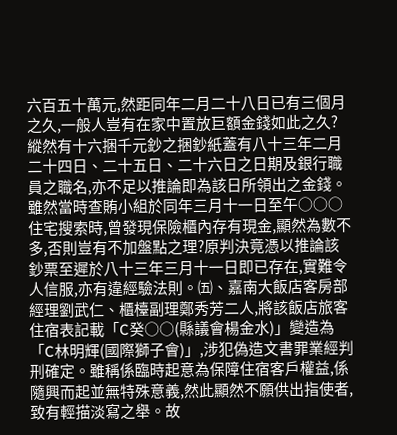六百五十萬元,然距同年二月二十八日已有三個月之久,一般人豈有在家中置放巨額金錢如此之久?縱然有十六捆千元鈔之捆鈔紙蓋有八十三年二月二十四日、二十五日、二十六日之日期及銀行職員之職名,亦不足以推論即為該日所領出之金錢。雖然當時查賄小組於同年三月十一日至午○○○住宅搜索時,曾發現保險櫃內存有現金,顯然為數不多,否則豈有不加盤點之理?原判決竟憑以推論該鈔票至遲於八十三年三月十一日即已存在,實難令人信服,亦有違經驗法則。㈤、嘉南大飯店客房部經理劉武仁、櫃檯副理鄭秀芳二人,將該飯店旅客住宿表記載「C癸○○(縣議會楊金水)」變造為「C林明輝(國際獅子會)」,涉犯偽造文書罪業經判刑確定。雖稱係臨時起意為保障住宿客戶權益,係隨興而起並無特殊意義,然此顯然不願供出指使者,致有輕描淡寫之舉。故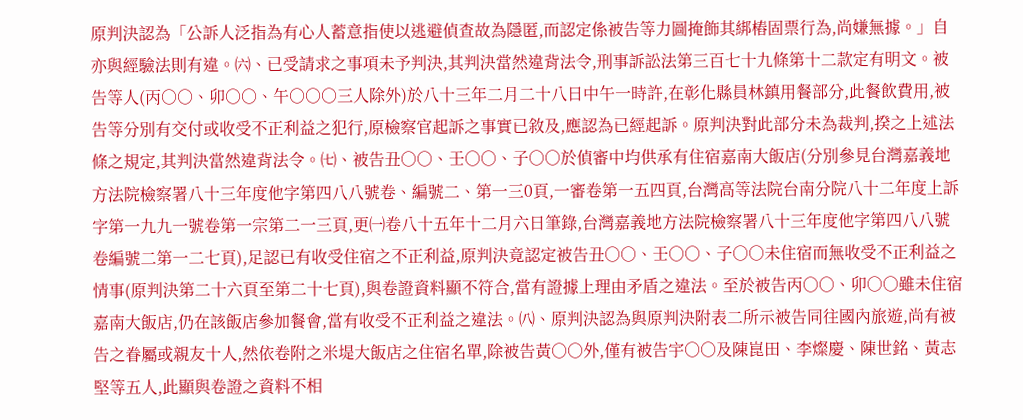原判決認為「公訴人泛指為有心人蓄意指使以逃避偵查故為隱匿,而認定係被告等力圖掩飾其綁樁固票行為,尚嫌無據。」自亦與經驗法則有違。㈥、已受請求之事項未予判決,其判決當然違背法令,刑事訴訟法第三百七十九條第十二款定有明文。被告等人(丙○○、卯○○、午○○○三人除外)於八十三年二月二十八日中午一時許,在彰化縣員林鎮用餐部分,此餐飲費用,被告等分別有交付或收受不正利益之犯行,原檢察官起訴之事實已敘及,應認為已經起訴。原判決對此部分未為裁判,揆之上述法條之規定,其判決當然違背法令。㈦、被告丑○○、壬○○、子○○於偵審中均供承有住宿嘉南大飯店(分別參見台灣嘉義地方法院檢察署八十三年度他字第四八八號卷、編號二、第一三0頁,一審卷第一五四頁,台灣高等法院台南分院八十二年度上訴字第一九九一號卷第一宗第二一三頁,更㈠卷八十五年十二月六日筆錄,台灣嘉義地方法院檢察署八十三年度他字第四八八號卷編號二第一二七頁),足認已有收受住宿之不正利益,原判決竟認定被告丑○○、壬○○、子○○未住宿而無收受不正利益之情事(原判決第二十六頁至第二十七頁),與卷證資料顯不符合,當有證據上理由矛盾之違法。至於被告丙○○、卯○○雖未住宿嘉南大飯店,仍在該飯店參加餐會,當有收受不正利益之違法。㈧、原判決認為與原判決附表二所示被告同往國內旅遊,尚有被告之眷屬或親友十人,然依卷附之米堤大飯店之住宿名單,除被告黃○○外,僅有被告宇○○及陳崑田、李燦慶、陳世銘、黃志堅等五人,此顯與卷證之資料不相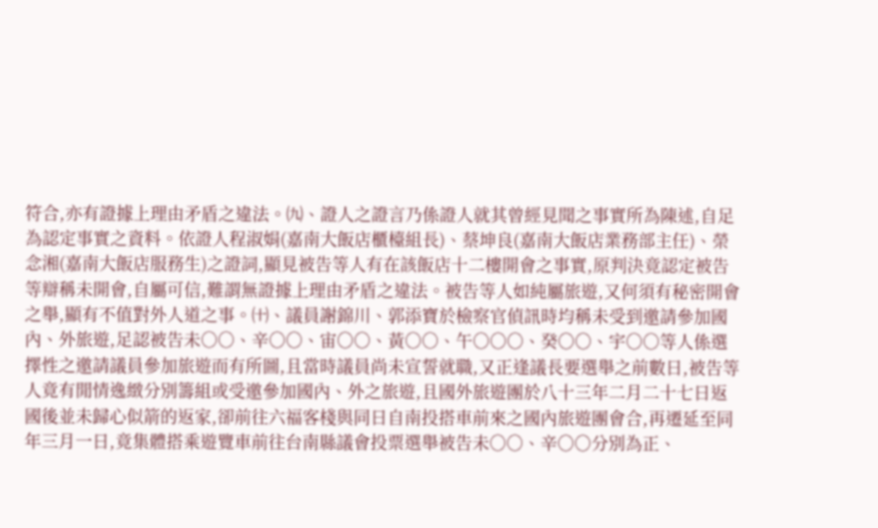符合,亦有證據上理由矛盾之違法。㈨、證人之證言乃係證人就其曾經見聞之事實所為陳述,自足為認定事實之資料。依證人程淑娟(嘉南大飯店櫃檯組長)、蔡坤良(嘉南大飯店業務部主任)、榮念湘(嘉南大飯店服務生)之證詞,顯見被告等人有在該飯店十二樓開會之事實,原判決竟認定被告等辯稱未開會,自屬可信,難謂無證據上理由矛盾之違法。被告等人如純屬旅遊,又何須有秘密開會之舉,顯有不值對外人道之事。㈩、議員謝錦川、郭添寶於檢察官偵訊時均稱未受到邀請參加國內、外旅遊,足認被告未○○、辛○○、宙○○、黃○○、午○○○、癸○○、宇○○等人係選擇性之邀請議員參加旅遊而有所圖,且當時議員尚未宣誓就職,又正逢議長要選舉之前數日,被告等人竟有閒情逸緻分別籌組或受邀參加國內、外之旅遊,且國外旅遊團於八十三年二月二十七日返國後並未歸心似箭的返家,卻前往六福客棧與同日自南投搭車前來之國內旅遊團會合,再遷延至同年三月一日,竟集體搭乘遊覽車前往台南縣議會投票選舉被告未○○、辛○○分別為正、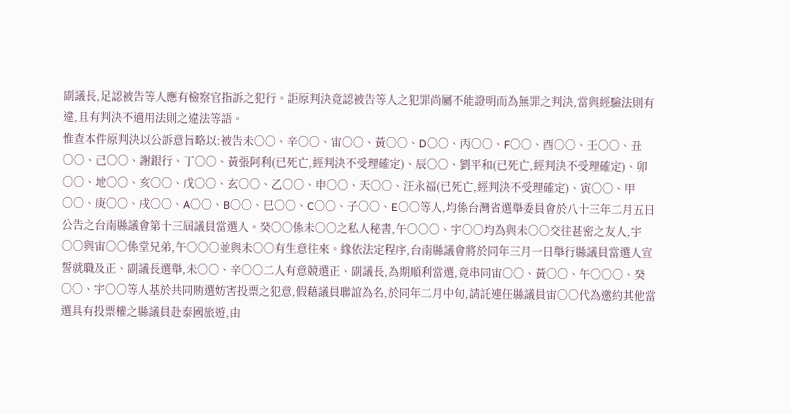副議長,足認被告等人應有檢察官指訴之犯行。詎原判決竟認被告等人之犯罪尚屬不能證明而為無罪之判決,當與經驗法則有違,且有判決不適用法則之違法等語。
惟查本件原判決以公訴意旨略以:被告未○○、辛○○、宙○○、黃○○、D○○、丙○○、F○○、酉○○、壬○○、丑○○、己○○、謝銀行、丁○○、黃張阿利(已死亡,經判決不受理確定)、辰○○、劉平和(已死亡,經判決不受理確定)、卯○○、地○○、亥○○、戊○○、玄○○、乙○○、申○○、天○○、汪永福(已死亡,經判決不受理確定)、寅○○、甲○○、庚○○、戌○○、A○○、B○○、巳○○、C○○、子○○、E○○等人,均係台灣省選舉委員會於八十三年二月五日公告之台南縣議會第十三屆議員當選人。癸○○係未○○之私人秘書,午○○○、宇○○均為與未○○交往甚密之友人,宇○○與宙○○係堂兄弟,午○○○並與未○○有生意往來。緣依法定程序,台南縣議會將於同年三月一日舉行縣議員當選人宣誓就職及正、副議長選舉,未○○、辛○○二人有意競選正、副議長,為期順利當選,竟串同宙○○、黃○○、午○○○、癸○○、宇○○等人基於共同賄選妨害投票之犯意,假藉議員聯誼為名,於同年二月中旬,請託連任縣議員宙○○代為邀約其他當選具有投票權之縣議員赴泰國旅遊,由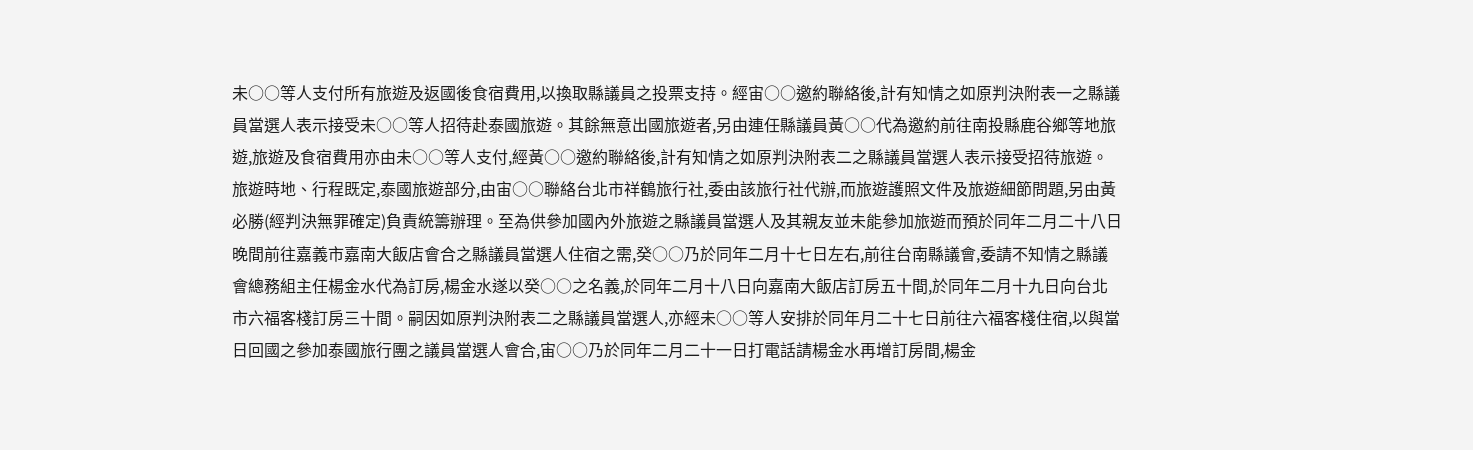未○○等人支付所有旅遊及返國後食宿費用,以換取縣議員之投票支持。經宙○○邀約聯絡後,計有知情之如原判決附表一之縣議員當選人表示接受未○○等人招待赴泰國旅遊。其餘無意出國旅遊者,另由連任縣議員黃○○代為邀約前往南投縣鹿谷鄉等地旅遊,旅遊及食宿費用亦由未○○等人支付,經黃○○邀約聯絡後,計有知情之如原判決附表二之縣議員當選人表示接受招待旅遊。旅遊時地、行程既定,泰國旅遊部分,由宙○○聯絡台北市祥鶴旅行社,委由該旅行社代辦,而旅遊護照文件及旅遊細節問題,另由黃必勝(經判決無罪確定)負責統籌辦理。至為供參加國內外旅遊之縣議員當選人及其親友並未能參加旅遊而預於同年二月二十八日晚間前往嘉義市嘉南大飯店會合之縣議員當選人住宿之需,癸○○乃於同年二月十七日左右,前往台南縣議會,委請不知情之縣議會總務組主任楊金水代為訂房,楊金水遂以癸○○之名義,於同年二月十八日向嘉南大飯店訂房五十間,於同年二月十九日向台北市六福客棧訂房三十間。嗣因如原判決附表二之縣議員當選人,亦經未○○等人安排於同年月二十七日前往六福客棧住宿,以與當日回國之參加泰國旅行團之議員當選人會合,宙○○乃於同年二月二十一日打電話請楊金水再增訂房間,楊金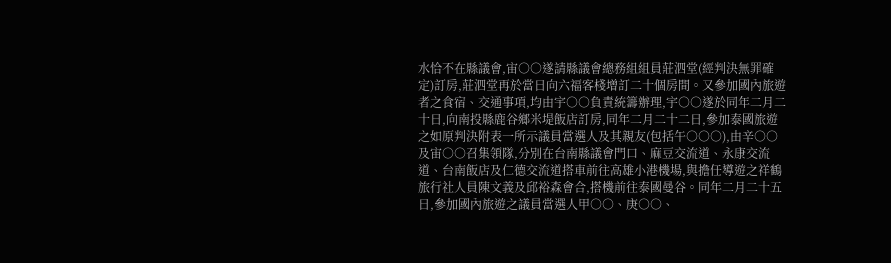水恰不在縣議會,宙○○遂請縣議會總務組組員莊泗堂(經判決無罪確定)訂房,莊泗堂再於當日向六福客棧增訂二十個房間。又參加國內旅遊者之食宿、交通事項,均由宇○○負責統籌辦理,宇○○遂於同年二月二十日,向南投縣鹿谷鄉米堤飯店訂房,同年二月二十二日,參加泰國旅遊之如原判決附表一所示議員當選人及其親友(包括午○○○),由辛○○及宙○○召集領隊,分別在台南縣議會門口、麻豆交流道、永康交流道、台南飯店及仁德交流道搭車前往高雄小港機場,與擔任導遊之祥鶴旅行社人員陳文義及邱裕森會合,搭機前往泰國曼谷。同年二月二十五日,參加國內旅遊之議員當選人甲○○、庚○○、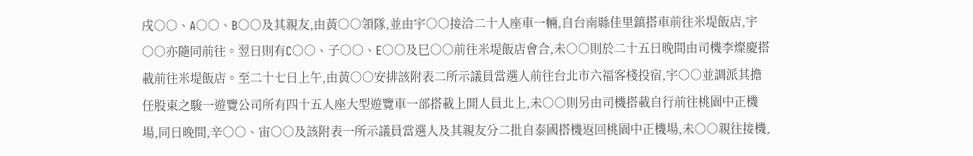戌○○、A○○、B○○及其親友,由黃○○領隊,並由宇○○接洽二十人座車一輛,自台南縣佳里鎮搭車前往米堤飯店,宇○○亦隨同前往。翌日則有C○○、子○○、E○○及巳○○前往米堤飯店會合,未○○則於二十五日晚間由司機李燦慶搭載前往米堤飯店。至二十七日上午,由黃○○安排該附表二所示議員當選人前往台北市六福客棧投宿,宇○○並調派其擔任股東之駿一遊覽公司所有四十五人座大型遊覽車一部搭載上開人員北上,未○○則另由司機搭載自行前往桃園中正機場,同日晚間,辛○○、宙○○及該附表一所示議員當選人及其親友分二批自泰國搭機返回桃園中正機場,未○○親往接機,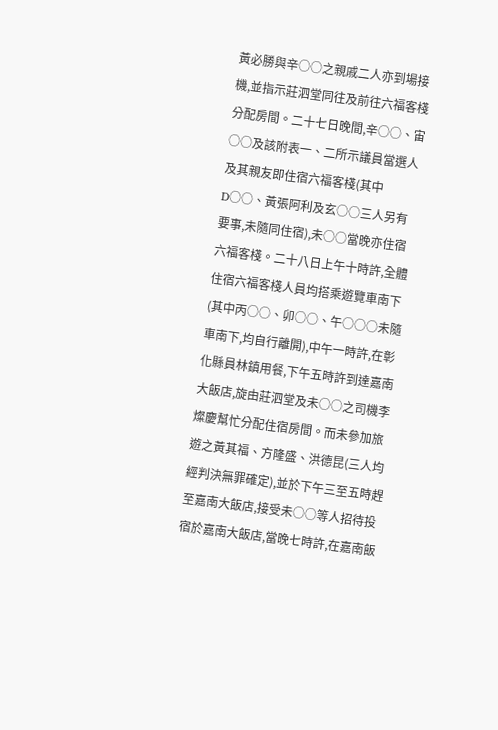黃必勝與辛○○之親戚二人亦到場接機,並指示莊泗堂同往及前往六福客棧分配房間。二十七日晚間,辛○○、宙○○及該附表一、二所示議員當選人及其親友即住宿六福客棧(其中D○○、黃張阿利及玄○○三人另有要事,未隨同住宿),未○○當晚亦住宿六福客棧。二十八日上午十時許,全體住宿六福客棧人員均搭乘遊覽車南下(其中丙○○、卯○○、午○○○未隨車南下,均自行離開),中午一時許,在彰化縣員林鎮用餐,下午五時許到達嘉南大飯店,旋由莊泗堂及未○○之司機李燦慶幫忙分配住宿房間。而未參加旅遊之黃其福、方隆盛、洪德昆(三人均經判決無罪確定),並於下午三至五時趕至嘉南大飯店,接受未○○等人招待投宿於嘉南大飯店,當晚七時許,在嘉南飯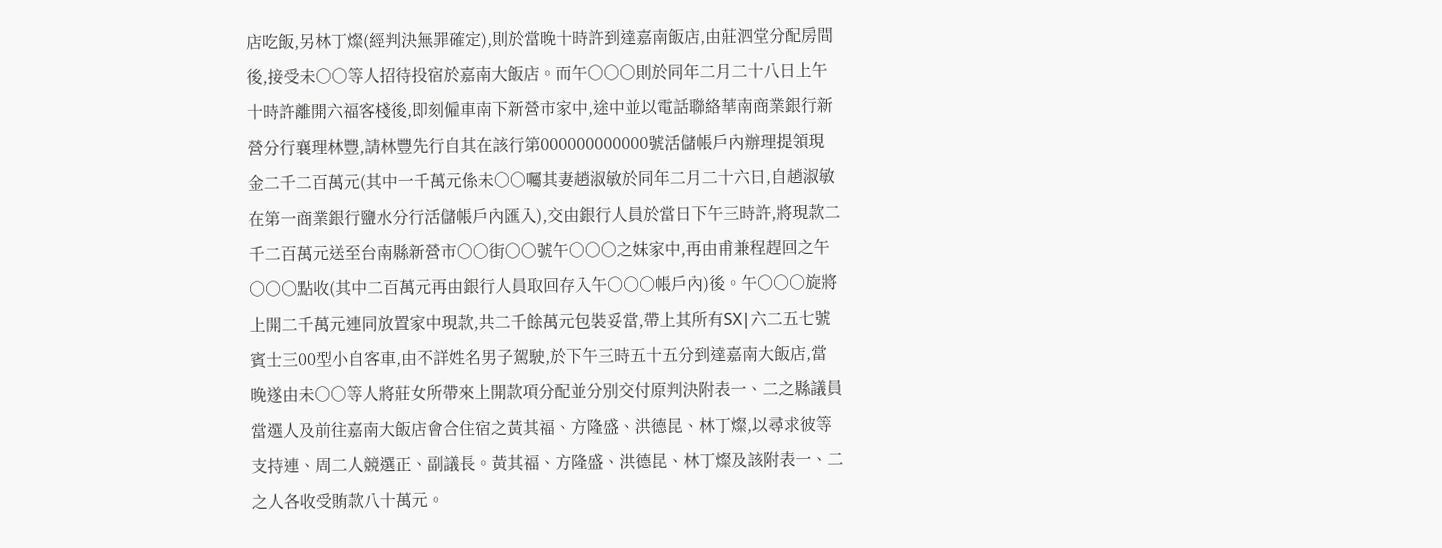店吃飯,另林丁燦(經判決無罪確定),則於當晚十時許到達嘉南飯店,由莊泗堂分配房間後,接受未○○等人招待投宿於嘉南大飯店。而午○○○則於同年二月二十八日上午十時許離開六福客棧後,即刻僱車南下新營市家中,途中並以電話聯絡華南商業銀行新營分行襄理林豐,請林豐先行自其在該行第000000000000號活儲帳戶內辦理提領現金二千二百萬元(其中一千萬元係未○○囑其妻趙淑敏於同年二月二十六日,自趙淑敏在第一商業銀行鹽水分行活儲帳戶內匯入),交由銀行人員於當日下午三時許,將現款二千二百萬元送至台南縣新營市○○街○○號午○○○之妹家中,再由甫兼程趕回之午○○○點收(其中二百萬元再由銀行人員取回存入午○○○帳戶內)後。午○○○旋將上開二千萬元連同放置家中現款,共二千餘萬元包裝妥當,帶上其所有SX|六二五七號賓士三00型小自客車,由不詳姓名男子駕駛,於下午三時五十五分到達嘉南大飯店,當晚遂由未○○等人將莊女所帶來上開款項分配並分別交付原判決附表一、二之縣議員當選人及前往嘉南大飯店會合住宿之黃其福、方隆盛、洪德昆、林丁燦,以尋求彼等支持連、周二人競選正、副議長。黃其福、方隆盛、洪德昆、林丁燦及該附表一、二之人各收受賄款八十萬元。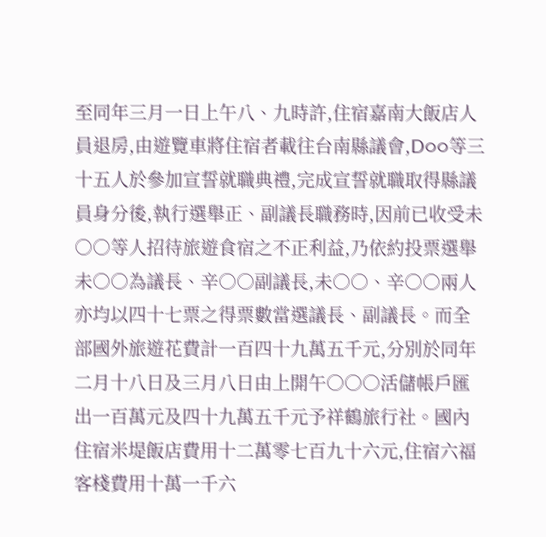至同年三月一日上午八、九時許,住宿嘉南大飯店人員退房,由遊覽車將住宿者載往台南縣議會,D○○等三十五人於參加宣誓就職典禮,完成宣誓就職取得縣議員身分後,執行選舉正、副議長職務時,因前已收受未○○等人招待旅遊食宿之不正利益,乃依約投票選舉未○○為議長、辛○○副議長,未○○、辛○○兩人亦均以四十七票之得票數當選議長、副議長。而全部國外旅遊花費計一百四十九萬五千元,分別於同年二月十八日及三月八日由上開午○○○活儲帳戶匯出一百萬元及四十九萬五千元予祥鶴旅行社。國內住宿米堤飯店費用十二萬零七百九十六元,住宿六福客棧費用十萬一千六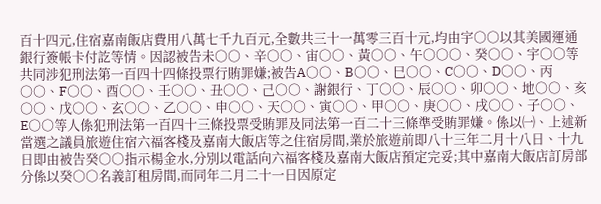百十四元,住宿嘉南飯店費用八萬七千九百元,全數共三十一萬零三百十元,均由宇○○以其美國運通銀行簽帳卡付訖等情。因認被告未○○、辛○○、宙○○、黃○○、午○○○、癸○○、宇○○等共同涉犯刑法第一百四十四條投票行賄罪嫌;被告A○○、B○○、巳○○、C○○、D○○、丙○○、F○○、酉○○、壬○○、丑○○、己○○、謝銀行、丁○○、辰○○、卯○○、地○○、亥○○、戊○○、玄○○、乙○○、申○○、天○○、寅○○、甲○○、庚○○、戌○○、子○○、E○○等人係犯刑法第一百四十三條投票受賄罪及同法第一百二十三條準受賄罪嫌。係以㈠、上述新當選之議員旅遊住宿六福客棧及嘉南大飯店等之住宿房間,業於旅遊前即八十三年二月十八日、十九日即由被告癸○○指示楊金水,分別以電話向六福客棧及嘉南大飯店預定完妥;其中嘉南大飯店訂房部分係以癸○○名義訂租房間,而同年二月二十一日因原定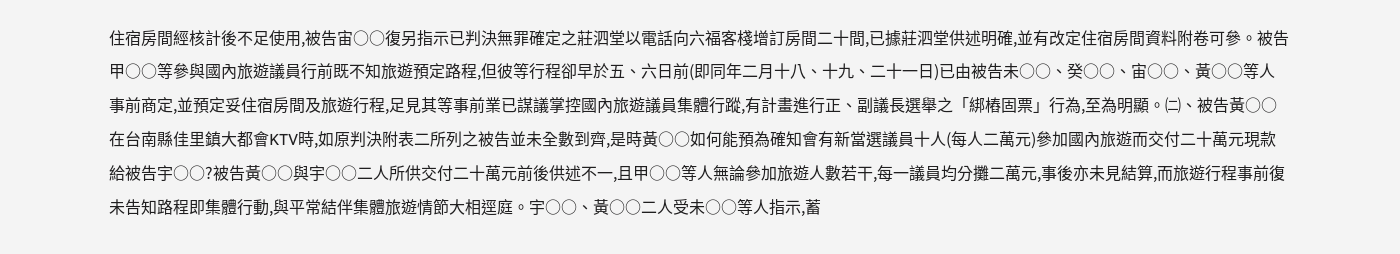住宿房間經核計後不足使用,被告宙○○復另指示已判決無罪確定之莊泗堂以電話向六福客棧增訂房間二十間,已據莊泗堂供述明確,並有改定住宿房間資料附卷可參。被告甲○○等參與國內旅遊議員行前既不知旅遊預定路程,但彼等行程卻早於五、六日前(即同年二月十八、十九、二十一日)已由被告未○○、癸○○、宙○○、黃○○等人事前商定,並預定妥住宿房間及旅遊行程,足見其等事前業已謀議掌控國內旅遊議員集體行蹤,有計畫進行正、副議長選舉之「綁樁固票」行為,至為明顯。㈡、被告黃○○在台南縣佳里鎮大都會KTV時,如原判決附表二所列之被告並未全數到齊,是時黃○○如何能預為確知會有新當選議員十人(每人二萬元)參加國內旅遊而交付二十萬元現款給被告宇○○?被告黃○○與宇○○二人所供交付二十萬元前後供述不一,且甲○○等人無論參加旅遊人數若干,每一議員均分攤二萬元,事後亦未見結算,而旅遊行程事前復未告知路程即集體行動,與平常結伴集體旅遊情節大相逕庭。宇○○、黃○○二人受未○○等人指示,蓄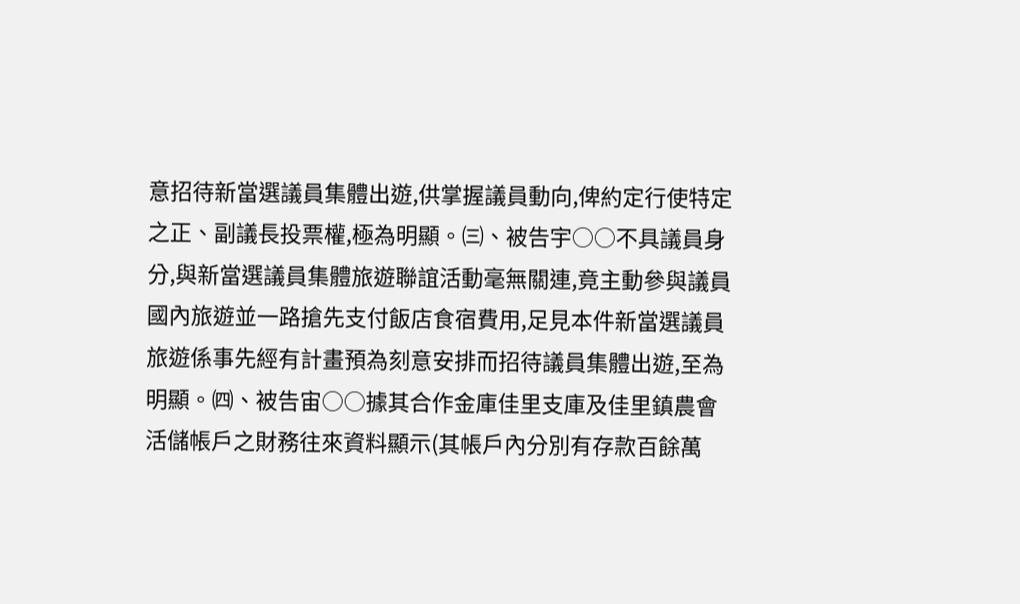意招待新當選議員集體出遊,供掌握議員動向,俾約定行使特定之正、副議長投票權,極為明顯。㈢、被告宇○○不具議員身分,與新當選議員集體旅遊聯誼活動毫無關連,竟主動參與議員國內旅遊並一路搶先支付飯店食宿費用,足見本件新當選議員旅遊係事先經有計畫預為刻意安排而招待議員集體出遊,至為明顯。㈣、被告宙○○據其合作金庫佳里支庫及佳里鎮農會活儲帳戶之財務往來資料顯示(其帳戶內分別有存款百餘萬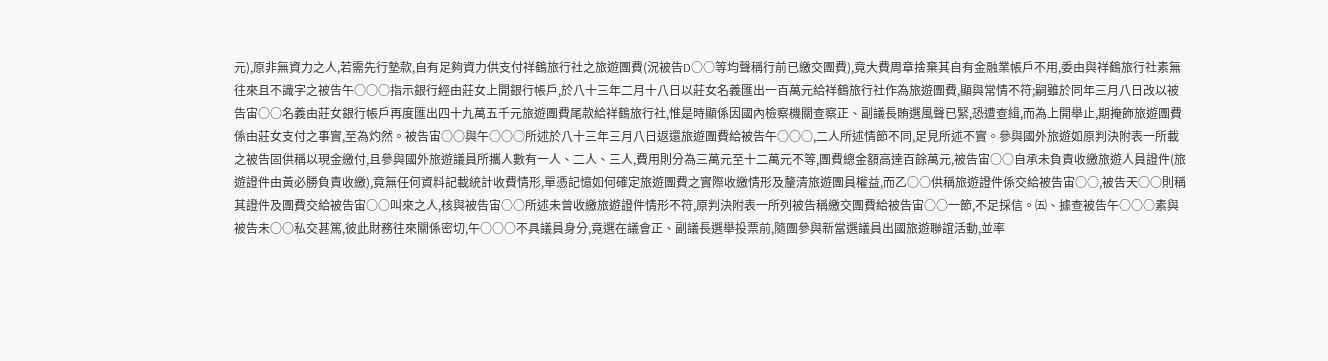元),原非無資力之人,若需先行墊款,自有足夠資力供支付祥鶴旅行社之旅遊團費(況被告D○○等均聲稱行前已繳交團費),竟大費周章捨棄其自有金融業帳戶不用,委由與祥鶴旅行社素無往來且不識字之被告午○○○指示銀行經由莊女上開銀行帳戶,於八十三年二月十八日以莊女名義匯出一百萬元給祥鶴旅行社作為旅遊團費,顯與常情不符;嗣雖於同年三月八日改以被告宙○○名義由莊女銀行帳戶再度匯出四十九萬五千元旅遊團費尾款給祥鶴旅行社,惟是時顯係因國內檢察機關查察正、副議長賄選風聲已緊,恐遭查緝,而為上開舉止,期掩飾旅遊團費係由莊女支付之事實,至為灼然。被告宙○○與午○○○所述於八十三年三月八日返還旅遊團費給被告午○○○,二人所述情節不同,足見所述不實。參與國外旅遊如原判決附表一所載之被告固供稱以現金繳付,且參與國外旅遊議員所攜人數有一人、二人、三人,費用則分為三萬元至十二萬元不等,團費總金額高達百餘萬元,被告宙○○自承未負責收繳旅遊人員證件(旅遊證件由黃必勝負責收繳),竟無任何資料記載統計收費情形,單憑記憶如何確定旅遊團費之實際收繳情形及釐清旅遊團員權益,而乙○○供稱旅遊證件係交給被告宙○○,被告天○○則稱其證件及團費交給被告宙○○叫來之人,核與被告宙○○所述未曾收繳旅遊證件情形不符,原判決附表一所列被告稱繳交團費給被告宙○○一節,不足採信。㈤、據查被告午○○○素與被告未○○私交甚篤,彼此財務往來關係密切,午○○○不具議員身分,竟選在議會正、副議長選舉投票前,隨團參與新當選議員出國旅遊聯誼活動,並率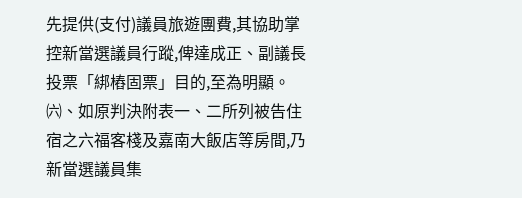先提供(支付)議員旅遊團費,其協助掌控新當選議員行蹤,俾達成正、副議長投票「綁樁固票」目的,至為明顯。㈥、如原判決附表一、二所列被告住宿之六福客棧及嘉南大飯店等房間,乃新當選議員集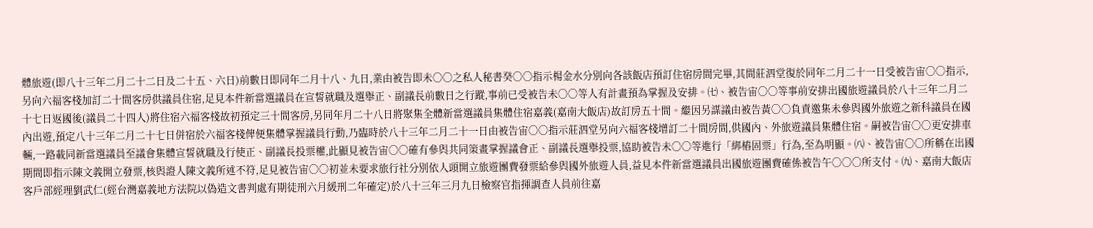體旅遊(即八十三年二月二十二日及二十五、六日)前數日即同年二月十八、九日,業由被告即未○○之私人秘書癸○○指示楊金水分別向各該飯店預訂住宿房間完畢,其間莊泗堂復於同年二月二十一日受被告宙○○指示,另向六福客棧加訂二十間客房供議員住宿,足見本件新當選議員在宣誓就職及選舉正、副議長前數日之行蹤,事前已受被告未○○等人有計畫預為掌握及安排。㈦、被告宙○○等事前安排出國旅遊議員於八十三年二月二十七日返國後(議員二十四人)將住宿六福客棧故初預定三十間客房,另同年月二十八日將聚集全體新當選議員集體住宿嘉義(嘉南大飯店)故訂房五十間。繼因另謀議由被告黃○○負責邀集未參與國外旅遊之新科議員在國內出遊,預定八十三年二月二十七日併宿於六福客棧俾便集體掌握議員行動,乃臨時於八十三年二月二十一日由被告宙○○指示莊泗堂另向六福客棧增訂二十間房間,供國內、外旅遊議員集體住宿。嗣被告宙○○更安排車輛,一路載同新當選議員至議會集體宣誓就職及行使正、副議長投票權,此顯見被告宙○○確有參與共同策畫掌握議會正、副議長選舉投票,協助被告未○○等進行「綁樁固票」行為,至為明顯。㈧、被告宙○○所稱在出國期間即指示陳文義開立發票,核與證人陳文義所述不符,足見被告宙○○初並未要求旅行社分別依人頭開立旅遊團費發票給參與國外旅遊人員,益見本件新當選議員出國旅遊團費確係被告午○○○所支付。㈨、嘉南大飯店客戶部經理劉武仁(經台灣嘉義地方法院以偽造文書判處有期徒刑六月緩刑二年確定)於八十三年三月九日檢察官指揮調查人員前往嘉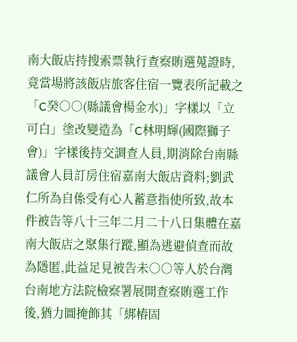南大飯店持搜索票執行查察賄選蒐證時,竟當場將該飯店旅客住宿一覽表所記載之「C癸○○(縣議會楊金水)」字樣以「立可白」塗改變造為「C林明輝(國際獅子會)」字樣後持交調查人員,期消除台南縣議會人員訂房住宿嘉南大飯店資料;劉武仁所為自係受有心人蓄意指使所致,故本件被告等八十三年二月二十八日集體在嘉南大飯店之聚集行蹤,顯為逃避偵查而故為隱匿,此益足見被告未○○等人於台灣台南地方法院檢察署展開查察賄選工作後,猶力圖掩飾其「綁樁固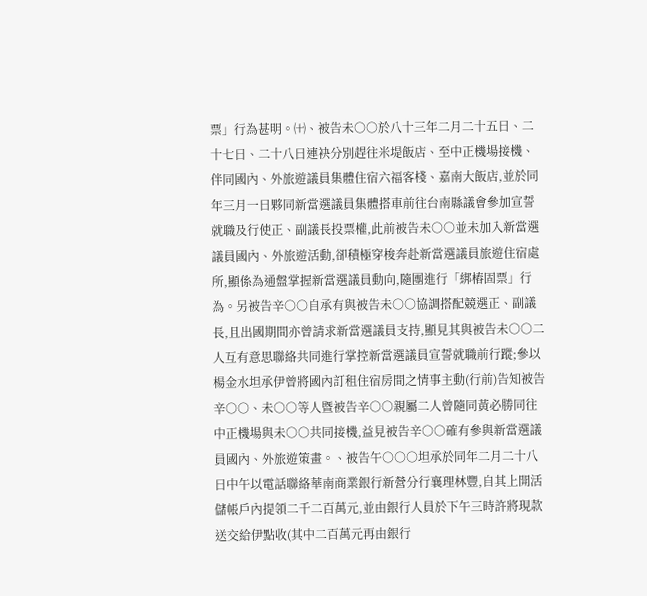票」行為甚明。㈩、被告未○○於八十三年二月二十五日、二十七日、二十八日連袂分別趕往米堤飯店、至中正機場接機、伴同國內、外旅遊議員集體住宿六福客棧、嘉南大飯店,並於同年三月一日夥同新當選議員集體搭車前往台南縣議會參加宣誓就職及行使正、副議長投票權,此前被告未○○並未加入新當選議員國內、外旅遊活動,卻積極穿梭奔赴新當選議員旅遊住宿處所,顯係為通盤掌握新當選議員動向,隨團進行「綁樁固票」行為。另被告辛○○自承有與被告未○○協調搭配競選正、副議長,且出國期間亦曾請求新當選議員支持,顯見其與被告未○○二人互有意思聯絡共同進行掌控新當選議員宣誓就職前行蹤;參以楊金水坦承伊曾將國內訂租住宿房間之情事主動(行前)告知被告辛○○、未○○等人暨被告辛○○親屬二人曾隨同黃必勝同往中正機場與未○○共同接機,益見被告辛○○確有參與新當選議員國內、外旅遊策畫。、被告午○○○坦承於同年二月二十八日中午以電話聯絡華南商業銀行新營分行襄理林豐,自其上開活儲帳戶內提領二千二百萬元,並由銀行人員於下午三時許將現款送交給伊點收(其中二百萬元再由銀行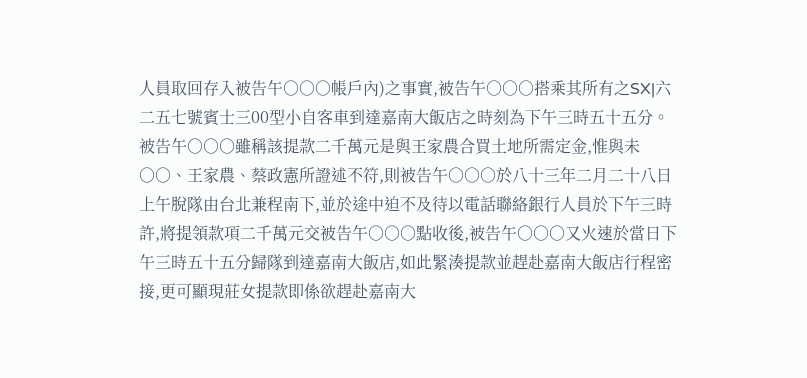人員取回存入被告午○○○帳戶內)之事實,被告午○○○搭乘其所有之SX|六二五七號賓士三00型小自客車到達嘉南大飯店之時刻為下午三時五十五分。被告午○○○雖稱該提款二千萬元是與王家農合買土地所需定金,惟與未○○、王家農、蔡政憲所證述不符,則被告午○○○於八十三年二月二十八日上午脫隊由台北兼程南下,並於途中迫不及待以電話聯絡銀行人員於下午三時許,將提領款項二千萬元交被告午○○○點收後,被告午○○○又火速於當日下午三時五十五分歸隊到達嘉南大飯店,如此緊湊提款並趕赴嘉南大飯店行程密接,更可顯現莊女提款即係欲趕赴嘉南大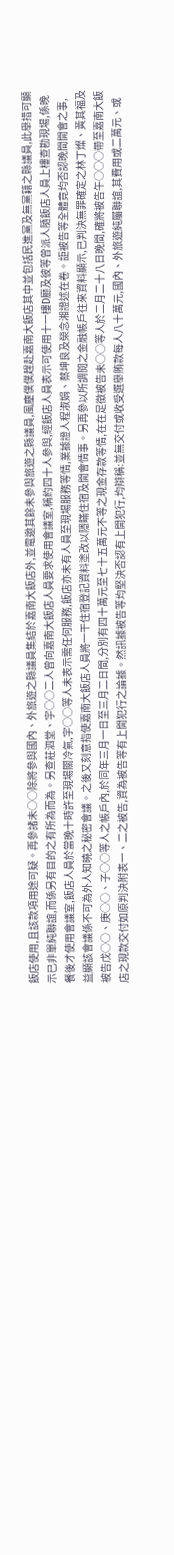飯店使用,且該款項用途可疑。再參諸未○○除將參與國內、外旅遊之縣議員集結於嘉南大飯店外,並電邀其餘未參與旅遊之縣議員,風塵僕僕趕赴嘉南大飯店其中並包括民進黨及無黨籍之縣議員,此舉措可顯示已非單純聯誼,而係另有目的之有所為而為。另查莊泗堂、宇○○二人曾向嘉南大飯店人員要求使用會議室,稱約四十人參與,經飯店人員表示可使用十一樓D廳及彼等曾派人隨飯店人員上樓查勘現場,係晚餐後才使用會議室,飯店人員於當晚十時許至現場關冷氣,宇○○等人未表示需任何服務,飯店亦未有人員至現場服務等情,業據證人程淑娟、蔡坤良及榮念湘證述在卷。詎被告等全體竟均否認晚間開會之事,益顯該會議係不可為外人知曉之秘密會議。之後又刻意指使嘉南大飯店人員將一干住宿登記資料塗改以隱瞞住宿及開會情事。另再參以所調閱之金融帳戶往來資料顯示,已判決無罪確定之林丁燦、黃其福及被告戊○○、庚○○、子○○等人之帳戶內,於同年三月一日至三月二日間,分別有四十萬元至七十五萬元不等之現金存款等情,在在足徵被告未○○等人於二月二十八日晚間,確將被告午○○○帶至嘉南大飯店之現款交付如原判決附表一、二之被告,資為被告等有上開犯行之論據。然訊據被告等均堅決否認有上開犯行,均辯稱:並無交付或收受選舉賄款每人八十萬元,國內、外旅遊純屬聯誼,其費用或二萬元、或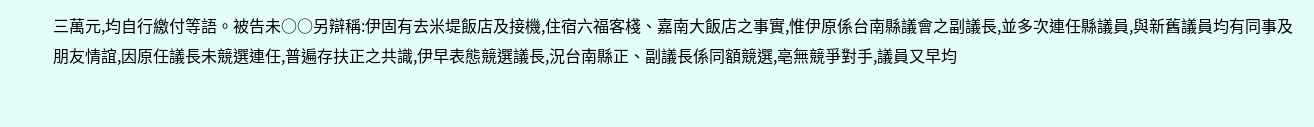三萬元,均自行繳付等語。被告未○○另辯稱:伊固有去米堤飯店及接機,住宿六福客棧、嘉南大飯店之事實,惟伊原係台南縣議會之副議長,並多次連任縣議員,與新舊議員均有同事及朋友情誼,因原任議長未競選連任,普遍存扶正之共識,伊早表態競選議長,況台南縣正、副議長係同額競選,亳無競爭對手,議員又早均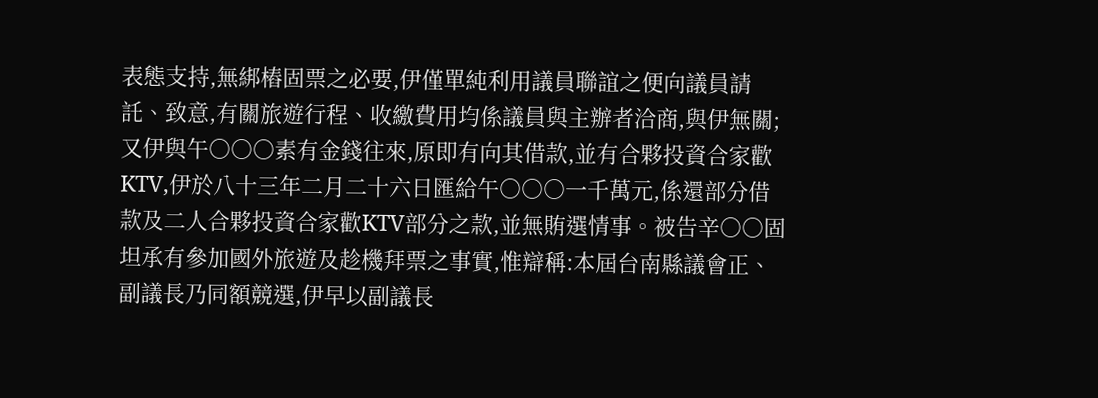表態支持,無綁樁固票之必要,伊僅單純利用議員聯誼之便向議員請託、致意,有關旅遊行程、收繳費用均係議員與主辦者洽商,與伊無關;又伊與午○○○素有金錢往來,原即有向其借款,並有合夥投資合家歡KTV,伊於八十三年二月二十六日匯給午○○○一千萬元,係還部分借款及二人合夥投資合家歡KTV部分之款,並無賄選情事。被告辛○○固坦承有參加國外旅遊及趁機拜票之事實,惟辯稱:本屆台南縣議會正、副議長乃同額競選,伊早以副議長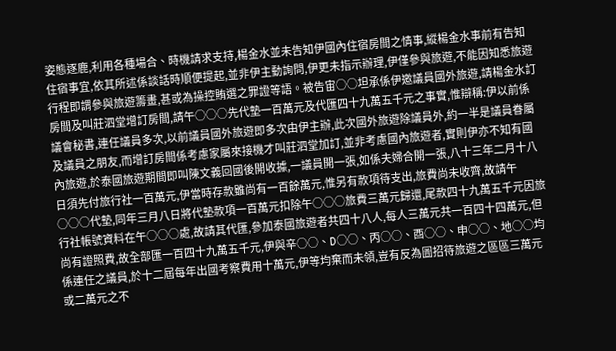姿態逐鹿,利用各種場合、時機請求支持,楊金水並未告知伊國內住宿房間之情事,縱楊金水事前有告知住宿事宜,依其所述係談話時順便提起,並非伊主動詢問,伊更未指示辦理,伊僅參與旅遊,不能因知悉旅遊行程即謂參與旅遊籌畫,甚或為操控賄選之罪證等語。被告宙○○坦承係伊邀議員國外旅遊,請楊金水訂房間及叫莊泗堂增訂房間,請午○○○先代墊一百萬元及代匯四十九萬五千元之事實,惟辯稱:伊以前係議會秘書,連任議員多次,以前議員國外旅遊即多次由伊主辦,此次國外旅遊除議員外,約一半是議員眷屬及議員之朋友,而增訂房間係考慮家屬來接機才叫莊泗堂加訂,並非考慮國內旅遊者,實則伊亦不知有國內旅遊,於泰國旅遊期間即叫陳文義回國後開收據,一議員開一張,如係夫婦合開一張,八十三年二月十八日須先付旅行社一百萬元,伊當時存款雖尚有一百餘萬元,惟另有款項待支出,旅費尚未收齊,故請午○○○代墊,同年三月八日將代墊款項一百萬元扣除午○○○旅費三萬元歸還,尾款四十九萬五千元因旅行社帳號資料在午○○○處,故請其代匯,參加泰國旅遊者共四十八人,每人三萬元共一百四十四萬元,但尚有證照費,故全部匯一百四十九萬五千元,伊與辛○○、D○○、丙○○、酉○○、申○○、地○○均係連任之議員,於十二屆每年出國考察費用十萬元,伊等均棄而未領,豈有反為圖招待旅遊之區區三萬元或二萬元之不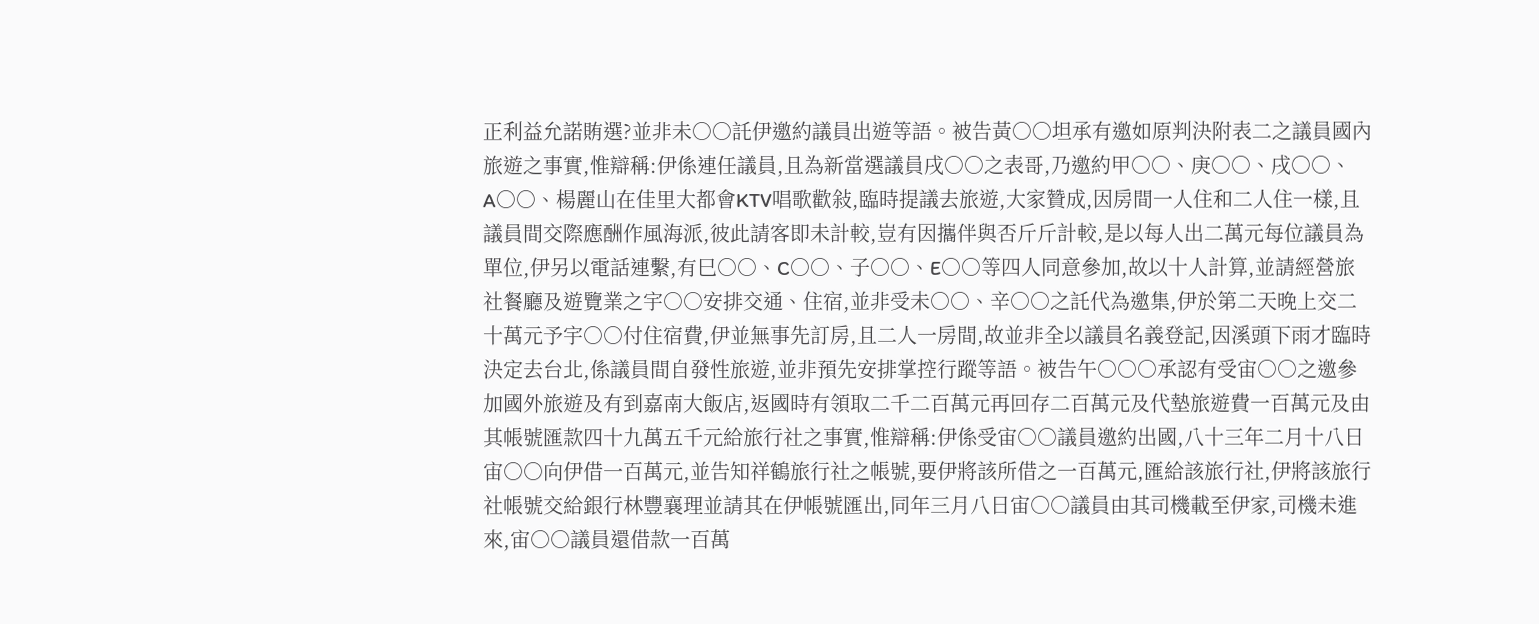正利益允諾賄選?並非未○○託伊邀約議員出遊等語。被告黃○○坦承有邀如原判決附表二之議員國內旅遊之事實,惟辯稱:伊係連任議員,且為新當選議員戌○○之表哥,乃邀約甲○○、庚○○、戌○○、A○○、楊麗山在佳里大都會KTV唱歌歡敍,臨時提議去旅遊,大家贊成,因房間一人住和二人住一樣,且議員間交際應酬作風海派,彼此請客即未計較,豈有因攜伴與否斤斤計較,是以每人出二萬元每位議員為單位,伊另以電話連繫,有巳○○、C○○、子○○、E○○等四人同意參加,故以十人計算,並請經營旅社餐廳及遊覽業之宇○○安排交通、住宿,並非受未○○、辛○○之託代為邀集,伊於第二天晚上交二十萬元予宇○○付住宿費,伊並無事先訂房,且二人一房間,故並非全以議員名義登記,因溪頭下雨才臨時決定去台北,係議員間自發性旅遊,並非預先安排掌控行蹤等語。被告午○○○承認有受宙○○之邀參加國外旅遊及有到嘉南大飯店,返國時有領取二千二百萬元再回存二百萬元及代墊旅遊費一百萬元及由其帳號匯款四十九萬五千元給旅行社之事實,惟辯稱:伊係受宙○○議員邀約出國,八十三年二月十八日宙○○向伊借一百萬元,並告知祥鶴旅行社之帳號,要伊將該所借之一百萬元,匯給該旅行社,伊將該旅行社帳號交給銀行林豐襄理並請其在伊帳號匯出,同年三月八日宙○○議員由其司機載至伊家,司機未進來,宙○○議員還借款一百萬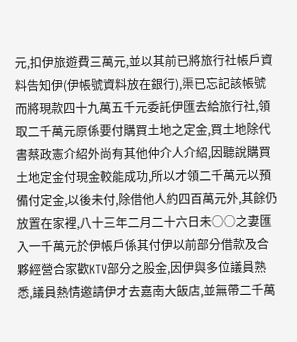元,扣伊旅遊費三萬元,並以其前已將旅行社帳戶資料告知伊(伊帳號資料放在銀行),渠已忘記該帳號而將現款四十九萬五千元委託伊匯去給旅行社,領取二千萬元原係要付購買土地之定金,買土地除代書蔡政憲介紹外尚有其他仲介人介紹,因聽說購買土地定金付現金較能成功,所以才領二千萬元以預備付定金,以後未付,除借他人約四百萬元外,其餘仍放置在家裡,八十三年二月二十六日未○○之妻匯入一千萬元於伊帳戶係其付伊以前部分借款及合夥經營合家歡KTV部分之股金,因伊與多位議員熟悉,議員熱情邀請伊才去嘉南大飯店,並無帶二千萬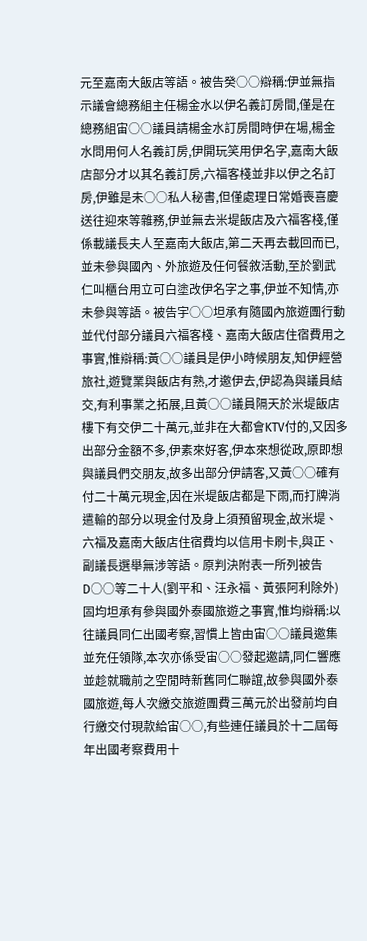元至嘉南大飯店等語。被告癸○○辯稱:伊並無指示議會總務組主任楊金水以伊名義訂房間,僅是在總務組宙○○議員請楊金水訂房間時伊在場,楊金水問用何人名義訂房,伊開玩笑用伊名字,嘉南大飯店部分才以其名義訂房,六福客棧並非以伊之名訂房,伊雖是未○○私人秘書,但僅處理日常婚喪喜慶送往迎來等雜務,伊並無去米堤飯店及六福客棧,僅係載議長夫人至嘉南大飯店,第二天再去載回而已,並未參與國內、外旅遊及任何餐敘活動,至於劉武仁叫櫃台用立可白塗改伊名字之事,伊並不知情,亦未參與等語。被告宇○○坦承有隨國內旅遊團行動並代付部分議員六福客棧、嘉南大飯店住宿費用之事實,惟辯稱:黃○○議員是伊小時候朋友,知伊經營旅社,遊覽業與飯店有熟,才邀伊去,伊認為與議員結交,有利事業之拓展,且黃○○議員隔天於米堤飯店樓下有交伊二十萬元,並非在大都會KTV付的,又因多出部分金額不多,伊素來好客,伊本來想從政,原即想與議員們交朋友,故多出部分伊請客,又黃○○確有付二十萬元現金,因在米堤飯店都是下雨,而打牌消遣輸的部分以現金付及身上須預留現金,故米堤、六福及嘉南大飯店住宿費均以信用卡刷卡,與正、副議長選舉無涉等語。原判決附表一所列被告D○○等二十人(劉平和、汪永福、黃張阿利除外)固均坦承有參與國外泰國旅遊之事實,惟均辯稱:以往議員同仁出國考察,習慣上皆由宙○○議員邀集並充任領隊,本次亦係受宙○○發起邀請,同仁響應並趁就職前之空閒時新舊同仁聯誼,故參與國外泰國旅遊,每人次繳交旅遊團費三萬元於出發前均自行繳交付現款給宙○○,有些連任議員於十二屆每年出國考察費用十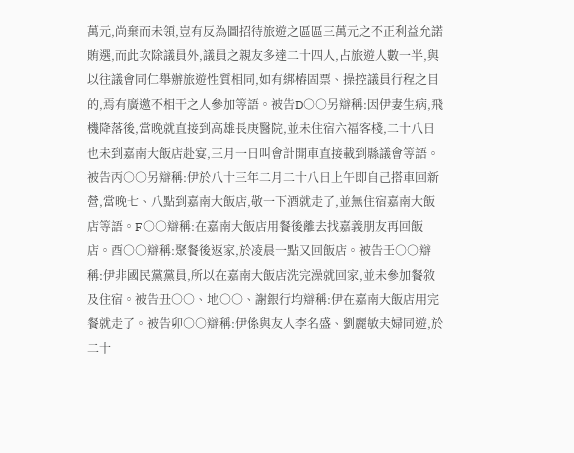萬元,尚棄而未領,豈有反為圖招待旅遊之區區三萬元之不正利益允諾賄選,而此次除議員外,議員之親友多達二十四人,占旅遊人數一半,與以往議會同仁舉辦旅遊性質相同,如有綁樁固票、操控議員行程之目的,焉有廣邀不相干之人參加等語。被告D○○另辯稱:因伊妻生病,飛機降落後,當晚就直接到高雄長庚醫院,並未住宿六福客棧,二十八日也未到嘉南大飯店赴宴,三月一日叫會計開車直接載到縣議會等語。被告丙○○另辯稱:伊於八十三年二月二十八日上午即自己搭車回新營,當晚七、八點到嘉南大飯店,敬一下酒就走了,並無住宿嘉南大飯店等語。F○○辯稱:在嘉南大飯店用餐後離去找嘉義朋友再回飯店。酉○○辯稱:聚餐後返家,於凌晨一點又回飯店。被告壬○○辯稱:伊非國民黨黨員,所以在嘉南大飯店洗完澡就回家,並未參加餐敘及住宿。被告丑○○、地○○、謝銀行均辯稱:伊在嘉南大飯店用完餐就走了。被告卯○○辯稱:伊係與友人李名盛、劉麗敏夫婦同遊,於二十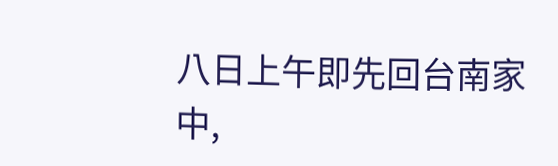八日上午即先回台南家中,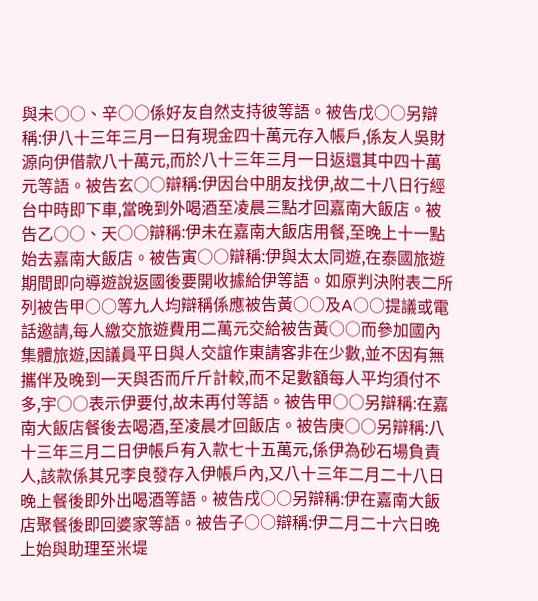與未○○、辛○○係好友自然支持彼等語。被告戊○○另辯稱:伊八十三年三月一日有現金四十萬元存入帳戶,係友人吳財源向伊借款八十萬元,而於八十三年三月一日返還其中四十萬元等語。被告玄○○辯稱:伊因台中朋友找伊,故二十八日行經台中時即下車,當晚到外喝酒至凌晨三點才回嘉南大飯店。被告乙○○、天○○辯稱:伊未在嘉南大飯店用餐,至晚上十一點始去嘉南大飯店。被告寅○○辯稱:伊與太太同遊,在泰國旅遊期間即向導遊說返國後要開收據給伊等語。如原判決附表二所列被告甲○○等九人均辯稱係應被告黃○○及A○○提議或電話邀請,每人繳交旅遊費用二萬元交給被告黃○○而參加國內集體旅遊,因議員平日與人交誼作東請客非在少數,並不因有無攜伴及晚到一天與否而斤斤計較,而不足數額每人平均須付不多,宇○○表示伊要付,故未再付等語。被告甲○○另辯稱:在嘉南大飯店餐後去喝酒,至凌晨才回飯店。被告庚○○另辯稱:八十三年三月二日伊帳戶有入款七十五萬元,係伊為砂石場負責人,該款係其兄李良發存入伊帳戶內,又八十三年二月二十八日晚上餐後即外出喝酒等語。被告戌○○另辯稱:伊在嘉南大飯店聚餐後即回婆家等語。被告子○○辯稱:伊二月二十六日晚上始與助理至米堤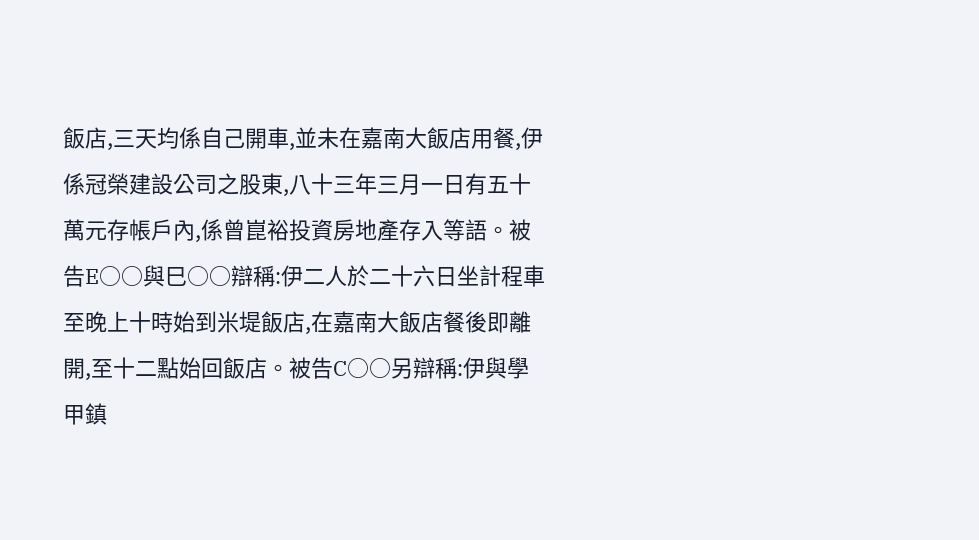飯店,三天均係自己開車,並未在嘉南大飯店用餐,伊係冠榮建設公司之股東,八十三年三月一日有五十萬元存帳戶內,係曾崑裕投資房地產存入等語。被告E○○與巳○○辯稱:伊二人於二十六日坐計程車至晚上十時始到米堤飯店,在嘉南大飯店餐後即離開,至十二點始回飯店。被告C○○另辯稱:伊與學甲鎮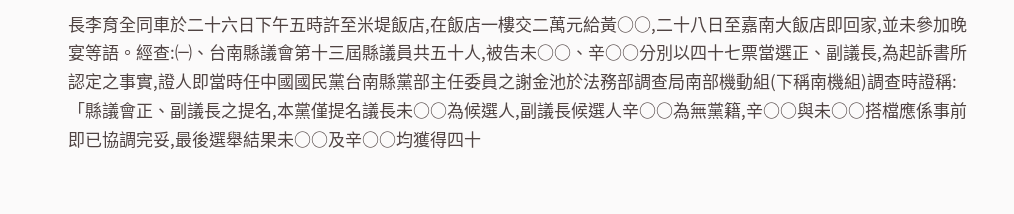長李育全同車於二十六日下午五時許至米堤飯店,在飯店一樓交二萬元給黃○○,二十八日至嘉南大飯店即回家,並未參加晚宴等語。經查:㈠、台南縣議會第十三屆縣議員共五十人,被告未○○、辛○○分別以四十七票當選正、副議長,為起訴書所認定之事實,證人即當時任中國國民黨台南縣黨部主任委員之謝金池於法務部調查局南部機動組(下稱南機組)調查時證稱:「縣議會正、副議長之提名,本黨僅提名議長未○○為候選人,副議長候選人辛○○為無黨籍,辛○○與未○○搭檔應係事前即已協調完妥,最後選舉結果未○○及辛○○均獲得四十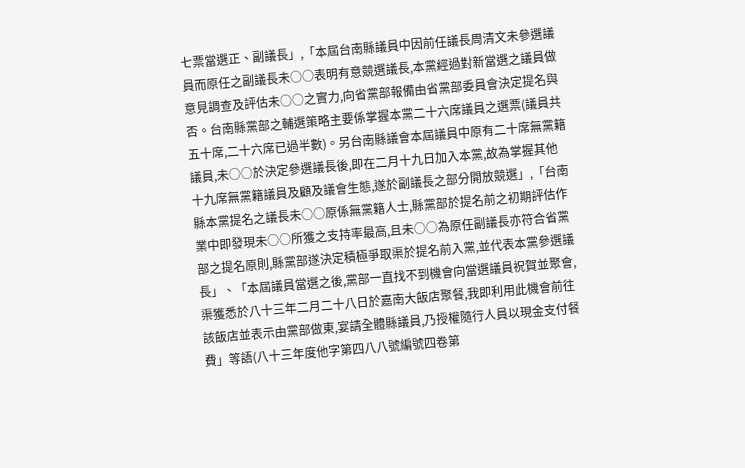七票當選正、副議長」,「本屆台南縣議員中因前任議長周清文未參選議員而原任之副議長未○○表明有意競選議長,本黨經過對新當選之議員做意見調查及評估未○○之實力,向省黨部報備由省黨部委員會決定提名與否。台南縣黨部之輔選策略主要係掌握本黨二十六席議員之選票(議員共五十席,二十六席已過半數)。另台南縣議會本屆議員中原有二十席無黨籍議員,未○○於決定參選議長後,即在二月十九日加入本黨,故為掌握其他十九席無黨籍議員及顧及議會生態,遂於副議長之部分開放競選」,「台南縣本黨提名之議長未○○原係無黨籍人士,縣黨部於提名前之初期評估作業中即發現未○○所獲之支持率最高,且未○○為原任副議長亦符合省黨部之提名原則,縣黨部遂決定積極爭取渠於提名前入黨,並代表本黨參選議長」、「本屆議員當選之後,黨部一直找不到機會向當選議員祝賀並聚會,渠獲悉於八十三年二月二十八日於嘉南大飯店聚餐,我即利用此機會前往該飯店並表示由黨部做東,宴請全體縣議員,乃授權隨行人員以現金支付餐費」等語(八十三年度他字第四八八號編號四卷第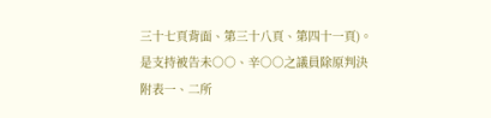三十七頁背面、第三十八頁、第四十一頁)。是支持被告未○○、辛○○之議員除原判決附表一、二所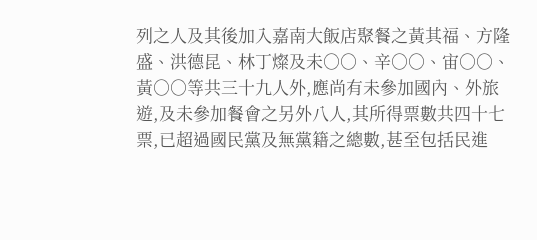列之人及其後加入嘉南大飯店聚餐之黃其福、方隆盛、洪德昆、林丁燦及未○○、辛○○、宙○○、黃○○等共三十九人外,應尚有未參加國內、外旅遊,及未參加餐會之另外八人,其所得票數共四十七票,已超過國民黨及無黨籍之總數,甚至包括民進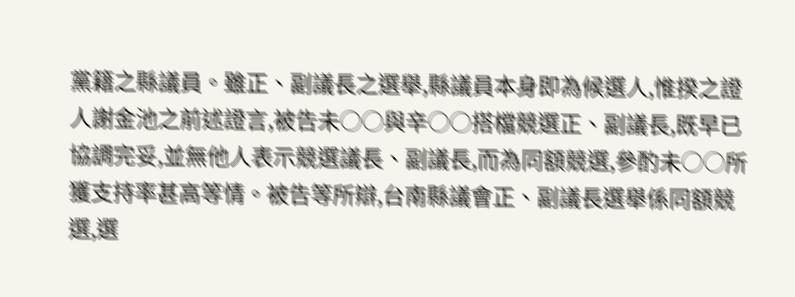黨籍之縣議員。雖正、副議長之選舉,縣議員本身即為候選人,惟揆之證人謝金池之前述證言,被告未○○與辛○○搭檔競選正、副議長,既早已協調完妥,並無他人表示競選議長、副議長,而為同額競選,參酌未○○所獲支持率甚高等情。被告等所辯,台南縣議會正、副議長選舉係同額競選,選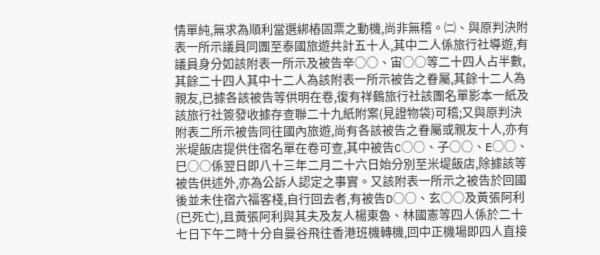情單純,無求為順利當選綁樁固票之動機,尚非無稽。㈡、與原判決附表一所示議員同團至泰國旅遊共計五十人,其中二人係旅行社導遊,有議員身分如該附表一所示及被告辛○○、宙○○等二十四人占半數,其餘二十四人其中十二人為該附表一所示被告之眷屬,其餘十二人為親友,已據各該被告等供明在卷,復有祥鶴旅行社該團名單影本一紙及該旅行社簽發收據存查聯二十九紙附案(見證物袋)可稽;又與原判決附表二所示被告同往國內旅遊,尚有各該被告之眷屬或親友十人,亦有米堤飯店提供住宿名單在卷可查,其中被告C○○、子○○、E○○、巳○○係翌日即八十三年二月二十六日始分別至米堤飯店,除據該等被告供述外,亦為公訴人認定之事實。又該附表一所示之被告於回國後並未住宿六福客棧,自行回去者,有被告D○○、玄○○及黃張阿利(已死亡),且黃張阿利與其夫及友人楊東魯、林國憲等四人係於二十七日下午二時十分自曼谷飛往香港班機轉機,回中正機場即四人直接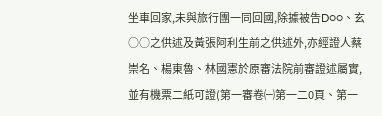坐車回家,未與旅行團一同回國,除據被告D○○、玄○○之供述及黃張阿利生前之供述外,亦經證人蔡崇名、楊東魯、林國憲於原審法院前審證述屬實,並有機票二紙可證(第一審卷㈠第一二0頁、第一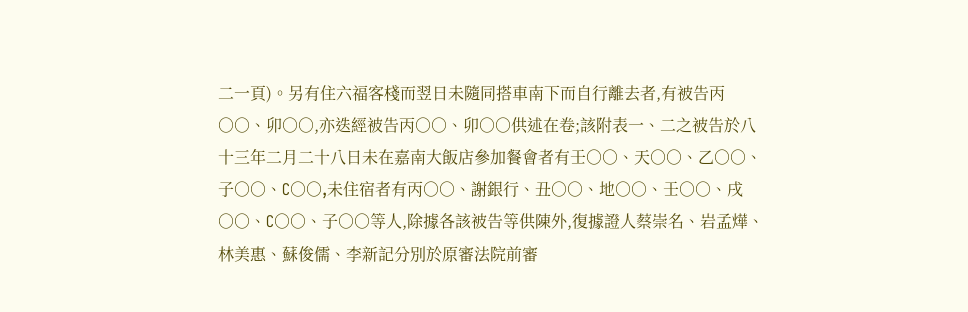二一頁)。另有住六福客棧而翌日未隨同搭車南下而自行離去者,有被告丙○○、卯○○,亦迭經被告丙○○、卯○○供述在卷;該附表一、二之被告於八十三年二月二十八日未在嘉南大飯店參加餐會者有壬○○、天○○、乙○○、子○○、C○○,未住宿者有丙○○、謝銀行、丑○○、地○○、壬○○、戌○○、C○○、子○○等人,除據各該被告等供陳外,復據證人蔡崇名、岩孟燁、林美惠、蘇俊儒、李新記分別於原審法院前審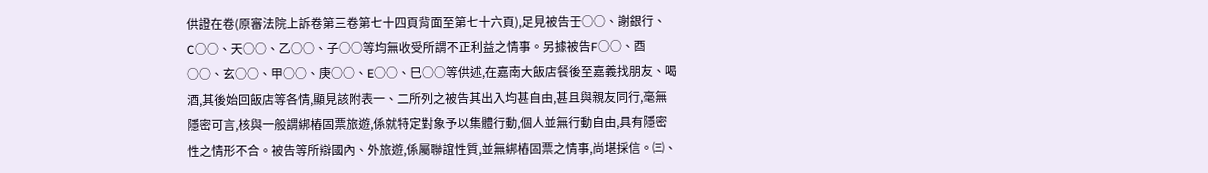供證在卷(原審法院上訴卷第三卷第七十四頁背面至第七十六頁),足見被告壬○○、謝銀行、C○○、天○○、乙○○、子○○等均無收受所謂不正利益之情事。另據被告F○○、酉○○、玄○○、甲○○、庚○○、E○○、巳○○等供述,在嘉南大飯店餐後至嘉義找朋友、喝酒,其後始回飯店等各情,顯見該附表一、二所列之被告其出入均甚自由,甚且與親友同行,毫無隱密可言,核與一般謂綁樁固票旅遊,係就特定對象予以集體行動,個人並無行動自由,具有隱密性之情形不合。被告等所辯國內、外旅遊,係屬聯誼性質,並無綁樁固票之情事,尚堪採信。㈢、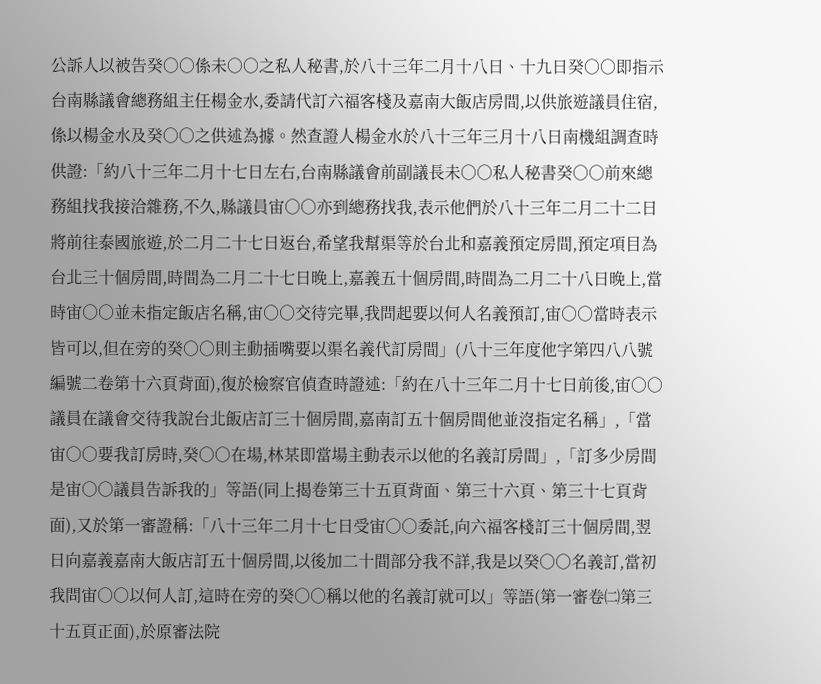公訴人以被告癸○○係未○○之私人秘書,於八十三年二月十八日、十九日癸○○即指示台南縣議會總務組主任楊金水,委請代訂六福客棧及嘉南大飯店房間,以供旅遊議員住宿,係以楊金水及癸○○之供述為據。然查證人楊金水於八十三年三月十八日南機組調查時供證:「約八十三年二月十七日左右,台南縣議會前副議長未○○私人秘書癸○○前來總務組找我接洽雜務,不久,縣議員宙○○亦到總務找我,表示他們於八十三年二月二十二日將前往泰國旅遊,於二月二十七日返台,希望我幫渠等於台北和嘉義預定房間,預定項目為台北三十個房間,時間為二月二十七日晚上,嘉義五十個房間,時間為二月二十八日晚上,當時宙○○並未指定飯店名稱,宙○○交待完畢,我問起要以何人名義預訂,宙○○當時表示皆可以,但在旁的癸○○則主動插嘴要以渠名義代訂房間」(八十三年度他字第四八八號編號二卷第十六頁背面),復於檢察官偵查時證述:「約在八十三年二月十七日前後,宙○○議員在議會交待我說台北飯店訂三十個房間,嘉南訂五十個房間他並沒指定名稱」,「當宙○○要我訂房時,癸○○在場,林某即當場主動表示以他的名義訂房間」,「訂多少房間是宙○○議員告訴我的」等語(同上揭卷第三十五頁背面、第三十六頁、第三十七頁背面),又於第一審證稱:「八十三年二月十七日受宙○○委託,向六福客棧訂三十個房間,翌日向嘉義嘉南大飯店訂五十個房間,以後加二十間部分我不詳,我是以癸○○名義訂,當初我問宙○○以何人訂,這時在旁的癸○○稱以他的名義訂就可以」等語(第一審卷㈡第三十五頁正面),於原審法院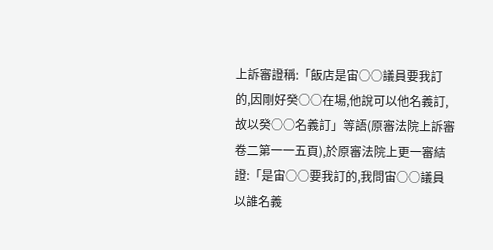上訴審證稱:「飯店是宙○○議員要我訂的,因剛好癸○○在場,他說可以他名義訂,故以癸○○名義訂」等語(原審法院上訴審卷二第一一五頁),於原審法院上更一審結證:「是宙○○要我訂的,我問宙○○議員以誰名義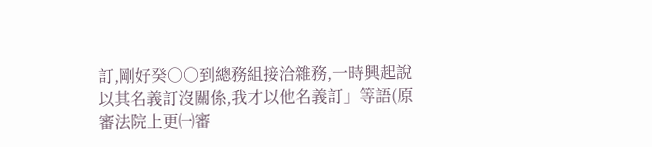訂,剛好癸○○到總務組接洽雜務,一時興起說以其名義訂沒關係,我才以他名義訂」等語(原審法院上更㈠審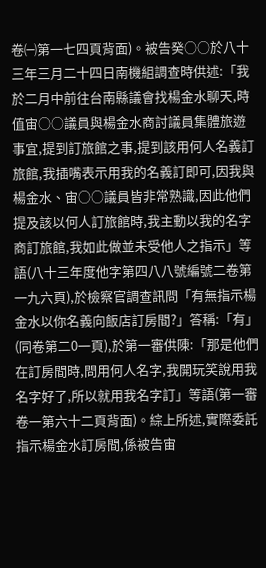卷㈠第一七四頁背面)。被告癸○○於八十三年三月二十四日南機組調查時供述:「我於二月中前往台南縣議會找楊金水聊天,時值宙○○議員與楊金水商討議員集體旅遊事宜,提到訂旅館之事,提到該用何人名義訂旅館,我插嘴表示用我的名義訂即可,因我與楊金水、宙○○議員皆非常熟識,因此他們提及該以何人訂旅館時,我主動以我的名字商訂旅館,我如此做並未受他人之指示」等語(八十三年度他字第四八八號編號二卷第一九六頁),於檢察官調查訊問「有無指示楊金水以你名義向飯店訂房間?」答稱:「有」(同卷第二0一頁),於第一審供陳:「那是他們在訂房間時,問用何人名字,我開玩笑說用我名字好了,所以就用我名字訂」等語(第一審卷一第六十二頁背面)。綜上所述,實際委託指示楊金水訂房間,係被告宙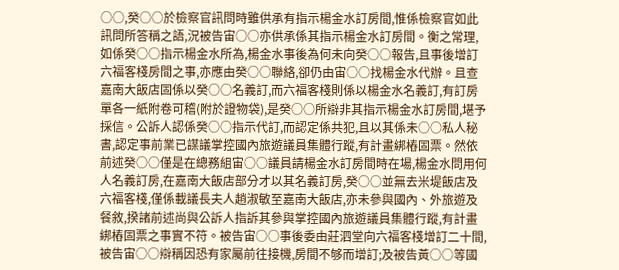○○,癸○○於檢察官訊問時雖供承有指示楊金水訂房間,惟係檢察官如此訊問所答稱之語,況被告宙○○亦供承係其指示楊金水訂房間。衡之常理,如係癸○○指示楊金水所為,楊金水事後為何未向癸○○報告,且事後增訂六福客棧房間之事,亦應由癸○○聯絡,卻仍由宙○○找楊金水代辦。且查嘉南大飯店固係以癸○○名義訂,而六福客棧則係以楊金水名義訂,有訂房單各一紙附卷可稽(附於證物袋),是癸○○所辯非其指示楊金水訂房間,堪予採信。公訴人認係癸○○指示代訂,而認定係共犯,且以其係未○○私人秘書,認定事前業已謀議掌控國內旅遊議員集體行蹤,有計畫綁樁固票。然依前述癸○○僅是在總務組宙○○議員請楊金水訂房間時在場,楊金水問用何人名義訂房,在嘉南大飯店部分才以其名義訂房,癸○○並無去米堤飯店及六福客棧,僅係載議長夫人趙淑敏至嘉南大飯店,亦未參與國內、外旅遊及餐敘,揆諸前述尚與公訴人指訴其參與掌控國內旅遊議員集體行蹤,有計畫綁樁固票之事實不符。被告宙○○事後委由莊泗堂向六福客棧增訂二十間,被告宙○○辯稱因恐有家屬前往接機,房間不够而增訂;及被告黃○○等國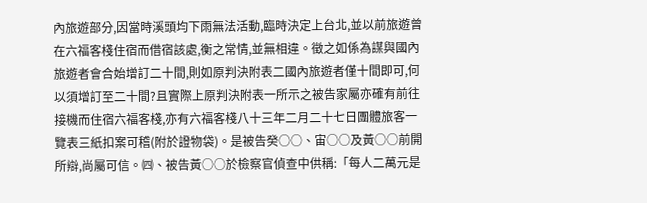內旅遊部分,因當時溪頭均下雨無法活動,臨時決定上台北,並以前旅遊曾在六福客棧住宿而借宿該處,衡之常情,並無相違。徵之如係為謀與國內旅遊者會合始增訂二十間,則如原判決附表二國內旅遊者僅十間即可,何以須增訂至二十間?且實際上原判決附表一所示之被告家屬亦確有前往接機而住宿六福客棧,亦有六福客棧八十三年二月二十七日團體旅客一覽表三紙扣案可稽(附於證物袋)。是被告癸○○、宙○○及黃○○前開所辯,尚屬可信。㈣、被告黃○○於檢察官偵查中供稱:「每人二萬元是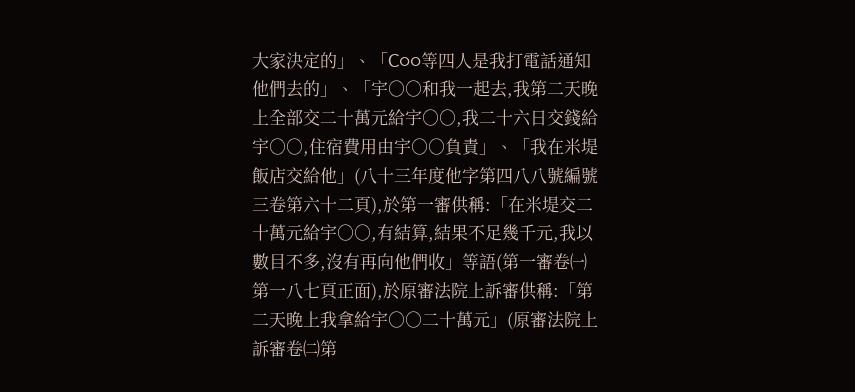大家決定的」、「C○○等四人是我打電話通知他們去的」、「宇○○和我一起去,我第二天晚上全部交二十萬元給宇○○,我二十六日交錢給宇○○,住宿費用由宇○○負責」、「我在米堤飯店交給他」(八十三年度他字第四八八號編號三卷第六十二頁),於第一審供稱:「在米堤交二十萬元給宇○○,有結算,結果不足幾千元,我以數目不多,沒有再向他們收」等語(第一審卷㈠第一八七頁正面),於原審法院上訴審供稱:「第二天晚上我拿給宇○○二十萬元」(原審法院上訴審卷㈡第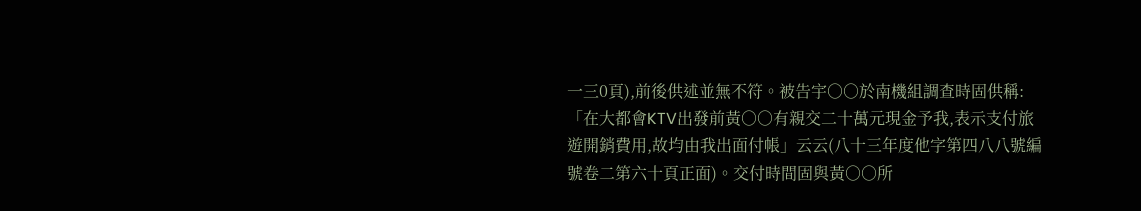一三0頁),前後供述並無不符。被告宇○○於南機組調查時固供稱:「在大都會KTV出發前黃○○有親交二十萬元現金予我,表示支付旅遊開銷費用,故均由我出面付帳」云云(八十三年度他字第四八八號編號卷二第六十頁正面)。交付時間固與黃○○所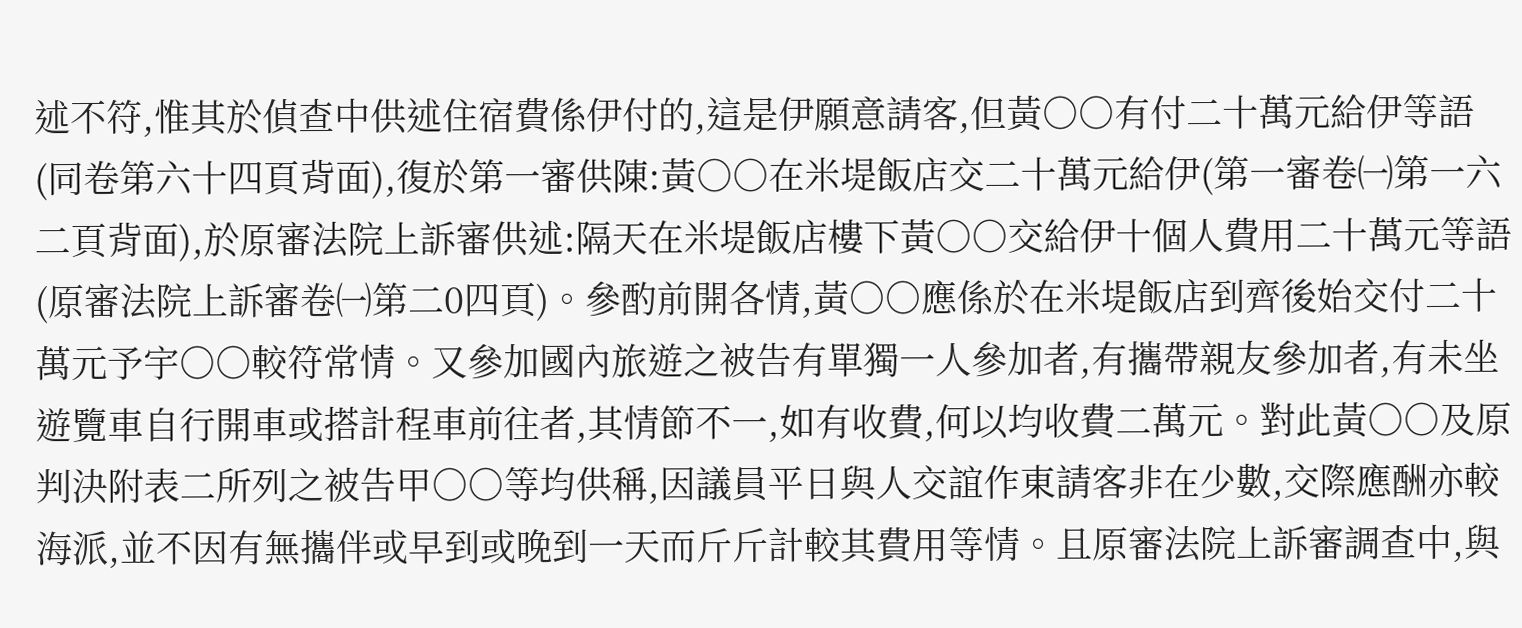述不符,惟其於偵查中供述住宿費係伊付的,這是伊願意請客,但黃○○有付二十萬元給伊等語(同卷第六十四頁背面),復於第一審供陳:黃○○在米堤飯店交二十萬元給伊(第一審卷㈠第一六二頁背面),於原審法院上訴審供述:隔天在米堤飯店樓下黃○○交給伊十個人費用二十萬元等語(原審法院上訴審卷㈠第二0四頁)。參酌前開各情,黃○○應係於在米堤飯店到齊後始交付二十萬元予宇○○較符常情。又參加國內旅遊之被告有單獨一人參加者,有攜帶親友參加者,有未坐遊覽車自行開車或搭計程車前往者,其情節不一,如有收費,何以均收費二萬元。對此黃○○及原判決附表二所列之被告甲○○等均供稱,因議員平日與人交誼作東請客非在少數,交際應酬亦較海派,並不因有無攜伴或早到或晚到一天而斤斤計較其費用等情。且原審法院上訴審調查中,與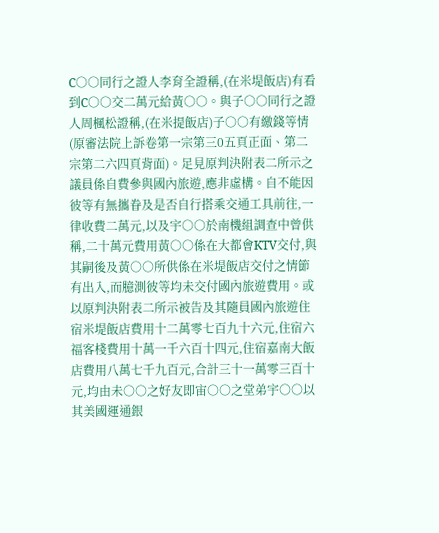C○○同行之證人李育全證稱,(在米堤飯店)有看到C○○交二萬元給黃○○。與子○○同行之證人周楓松證稱,(在米提飯店)子○○有繳錢等情(原審法院上訴卷第一宗第三0五頁正面、第二宗第二六四頁背面)。足見原判決附表二所示之議員係自費參與國內旅遊,應非虛構。自不能因彼等有無攜眷及是否自行搭乘交通工具前往,一律收費二萬元,以及宇○○於南機組調查中曾供稱,二十萬元費用黃○○係在大都會KTV交付,與其嗣後及黃○○所供係在米堤飯店交付之情節有出入,而臆測彼等均未交付國內旅遊費用。或以原判決附表二所示被告及其隨員國內旅遊住宿米堤飯店費用十二萬零七百九十六元,住宿六福客棧費用十萬一千六百十四元,住宿嘉南大飯店費用八萬七千九百元,合計三十一萬零三百十元,均由未○○之好友即宙○○之堂弟宇○○以其美國運通銀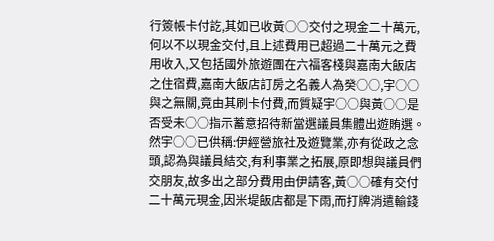行簽帳卡付訖,其如已收黃○○交付之現金二十萬元,何以不以現金交付,且上述費用已超過二十萬元之費用收入,又包括國外旅遊團在六福客棧與嘉南大飯店之住宿費,嘉南大飯店訂房之名義人為癸○○,宇○○與之無關,竟由其刷卡付費,而質疑宇○○與黃○○是否受未○○指示蓄意招待新當選議員集體出遊賄選。然宇○○已供稱:伊經營旅社及遊覽業,亦有從政之念頭,認為與議員結交,有利事業之拓展,原即想與議員們交朋友,故多出之部分費用由伊請客,黃○○確有交付二十萬元現金,因米堤飯店都是下雨,而打牌消遣輸錢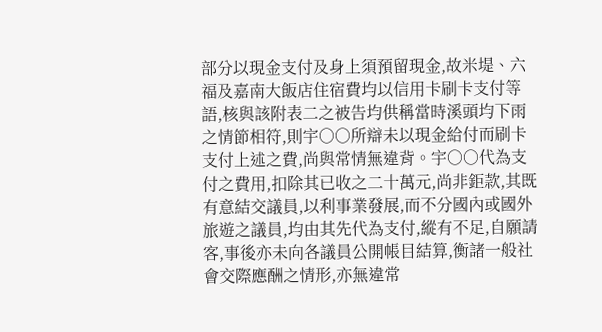部分以現金支付及身上須預留現金,故米堤、六福及嘉南大飯店住宿費均以信用卡刷卡支付等語,核與該附表二之被告均供稱當時溪頭均下雨之情節相符,則宇○○所辯未以現金給付而刷卡支付上述之費,尚與常情無違背。宇○○代為支付之費用,扣除其已收之二十萬元,尚非鉅款,其既有意結交議員,以利事業發展,而不分國內或國外旅遊之議員,均由其先代為支付,縱有不足,自願請客,事後亦未向各議員公開帳目結算,衡諸一般社會交際應酬之情形,亦無違常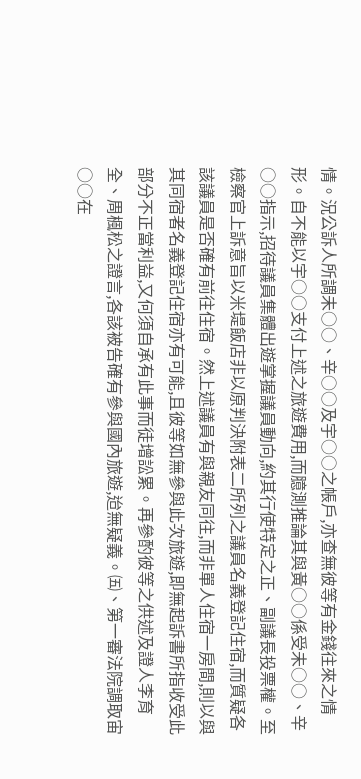情。況公訴人所調未○○、辛○○及宇○○之帳戶,亦查無彼等有金錢往來之情形。自不能以宇○○支付上述之旅遊費用,而臆測推論其與黃○○係受未○○、辛○○指示,招待議員集體出遊掌握議員動向,約其行使特定之正、副議長投票權。至檢察官上訴意旨以米堤飯店非以原判決附表二所列之議員名義登記住宿,而質疑各該議員是否確有前往住宿。然上述議員有與親友同往,而非單人住宿一房間,則以與其同宿者名義登記住宿亦有可能,且彼等如無參與此次旅遊,即無起訴書所指收受此部分不正當利益,又何須自承有此事而徒增訟累。再參酌彼等之供述及證人李育全、周楓松之證言,各該被告確有參與國內旅遊,迨無疑義。㈤、第一審法院調取宙○○在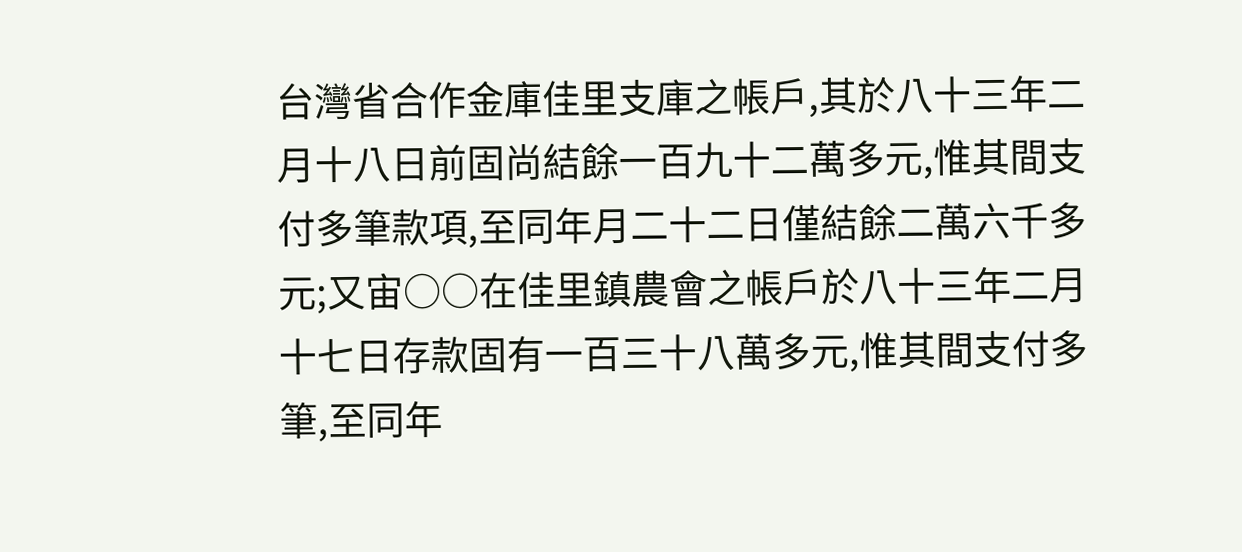台灣省合作金庫佳里支庫之帳戶,其於八十三年二月十八日前固尚結餘一百九十二萬多元,惟其間支付多筆款項,至同年月二十二日僅結餘二萬六千多元;又宙○○在佳里鎮農會之帳戶於八十三年二月十七日存款固有一百三十八萬多元,惟其間支付多筆,至同年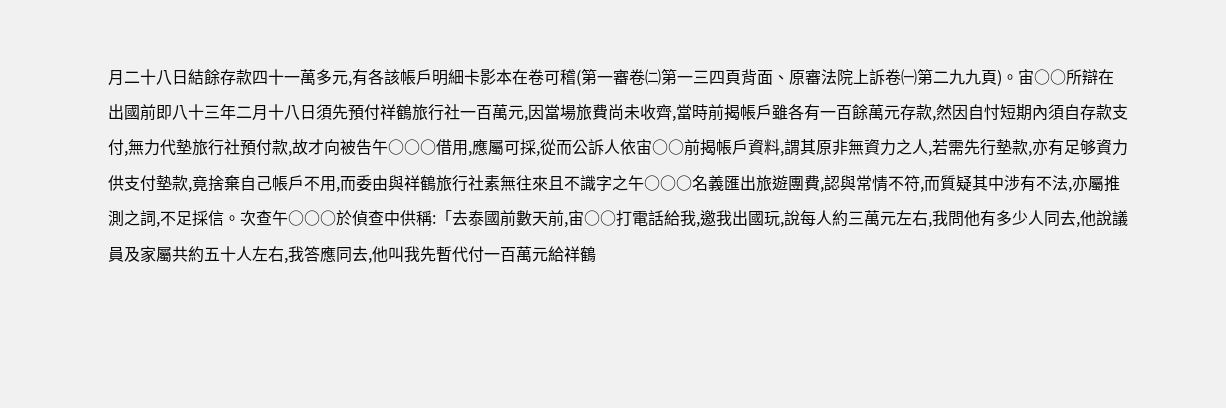月二十八日結餘存款四十一萬多元,有各該帳戶明細卡影本在卷可稽(第一審卷㈡第一三四頁背面、原審法院上訴卷㈠第二九九頁)。宙○○所辯在出國前即八十三年二月十八日須先預付祥鶴旅行社一百萬元,因當場旅費尚未收齊,當時前揭帳戶雖各有一百餘萬元存款,然因自忖短期內須自存款支付,無力代墊旅行社預付款,故才向被告午○○○借用,應屬可採,從而公訴人依宙○○前揭帳戶資料,謂其原非無資力之人,若需先行墊款,亦有足够資力供支付墊款,竟捨棄自己帳戶不用,而委由與祥鶴旅行社素無往來且不識字之午○○○名義匯出旅遊團費,認與常情不符,而質疑其中涉有不法,亦屬推測之詞,不足採信。次查午○○○於偵查中供稱:「去泰國前數天前,宙○○打電話給我,邀我出國玩,說每人約三萬元左右,我問他有多少人同去,他說議員及家屬共約五十人左右,我答應同去,他叫我先暫代付一百萬元給祥鶴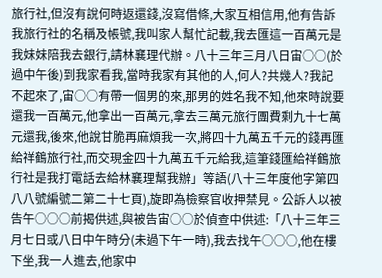旅行社,但沒有說何時返還錢,沒寫借條,大家互相信用,他有告訴我旅行社的名稱及帳號,我叫家人幫忙記載,我去匯這一百萬元是我妹妹陪我去銀行,請林襄理代辦。八十三年三月八日宙○○(於過中午後)到我家看我,當時我家有其他的人,何人?共幾人?我記不起來了,宙○○有帶一個男的來,那男的姓名我不知,他來時說要還我一百萬元,他拿出一百萬元,拿去三萬元旅行團費剩九十七萬元還我,後來,他說甘脆再麻煩我一次,將四十九萬五千元的錢再匯給祥鶴旅行社,而交現金四十九萬五千元給我,這筆錢匯給祥鶴旅行社是我打電話去給林襄理幫我辦」等語(八十三年度他字第四八八號編號二第二十七頁),旋即為檢察官收押禁見。公訴人以被告午○○○前揭供述,與被告宙○○於偵查中供述:「八十三年三月七日或八日中午時分(未過下午一時),我去找午○○○,他在樓下坐,我一人進去,他家中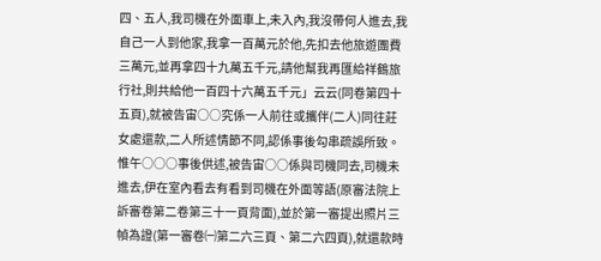四、五人,我司機在外面車上,未入內,我沒帶何人進去,我自己一人到他家,我拿一百萬元於他,先扣去他旅遊團費三萬元,並再拿四十九萬五千元,請他幫我再匯給祥鶴旅行社,則共給他一百四十六萬五千元」云云(同卷第四十五頁),就被告宙○○究係一人前往或攜伴(二人)同往莊女處還款,二人所述情節不同,認係事後勾串疏誤所致。惟午○○○事後供述,被告宙○○係與司機同去,司機未進去,伊在室內看去有看到司機在外面等語(原審法院上訴審卷第二卷第三十一頁背面),並於第一審提出照片三幀為證(第一審卷㈠第二六三頁、第二六四頁),就還款時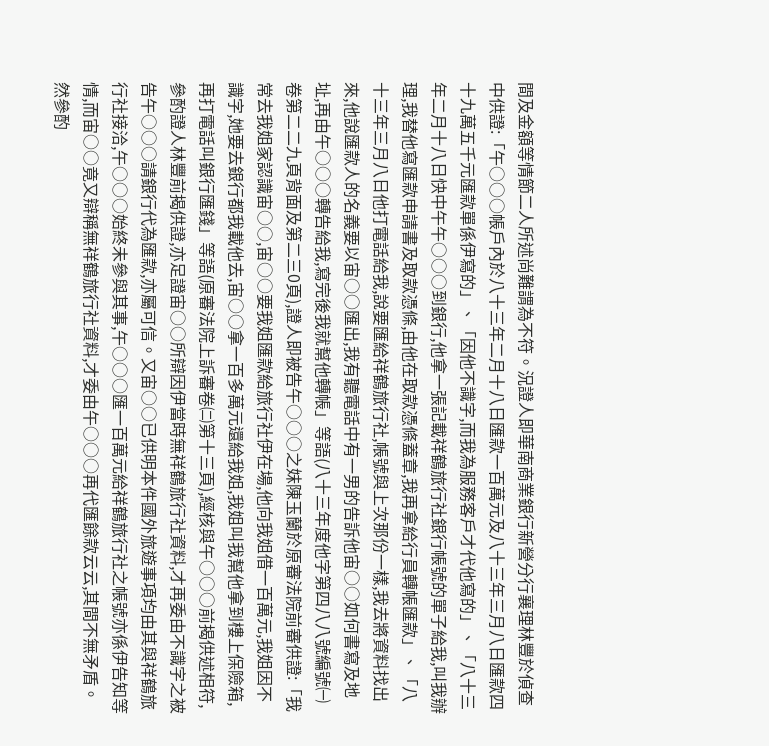間及金額等情節二人所述尚難謂為不符。況證人即華南商業銀行新營分行襄理林豐於偵查中供證:「午○○○帳戶內於八十三年二月十八日匯款一百萬元及八十三年三月八日匯款四十九萬五千元匯款單係伊寫的」、「因他不識字,而我為服務客戶才代他寫的」、「八十三年二月十八日快中午午○○○到銀行,他拿一張記載祥鶴旅行社銀行帳號的單子給我,叫我辦理,我替他寫匯款申請書及取款憑條,由他在取款憑條蓋章,我再拿給行員轉帳匯款」、「八十三年三月八日他打電話給我,說要匯給祥鶴旅行社,帳號與上次那份一樣,我去將資料找出來,他說匯款人的名義要以宙○○匯出,我有聽電話中有一男的告訴他宙○○如何書寫及地址,再由午○○○轉告給我,寫完後我就幫他轉帳」等語(八十三年度他字第四八八號編號㈠卷第二二九頁背面及第二三0頁),證人即被告午○○○之妹陳玉蘭於原審法院前審供證:「我常去我姐家認識宙○○,宙○○要我姐匯款給旅行社伊在場,他向我姐借一百萬元,我姐因不識字,她要去銀行都我載他去,宙○○拿一百多萬元還給我姐,我姐叫我幫他拿到樓上保險箱,再打電話叫銀行匯錢」等語(原審法院上訴審卷㈡第十三頁),經核與午○○○前揭供述相符,參酌證人林豐前揭供證,亦足證宙○○所辯因伊當時無祥鶴旅行社資料,才再委由不識字之被告午○○○請銀行代為匯款,亦屬可信。又宙○○已供明本件國外旅遊事項均由其與祥鶴旅行社接洽,午○○○始終未參與其事,午○○○匯一百萬元給祥鶴旅行社之帳號亦係伊告知等情,而宙○○竟又辯稱無祥鶴旅行社資料,才委由午○○○再代匯餘款云云,其間不無矛盾。然參酌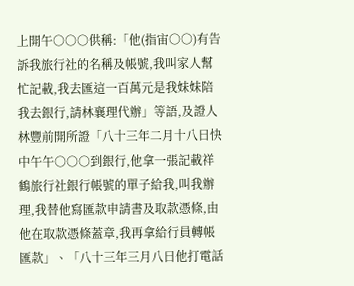上開午○○○供稱:「他(指宙○○)有告訴我旅行社的名稱及帳號,我叫家人幫忙記載,我去匯這一百萬元是我妹妹陪我去銀行,請林襄理代辦」等語,及證人林豐前開所證「八十三年二月十八日快中午午○○○到銀行,他拿一張記載祥鶴旅行社銀行帳號的單子給我,叫我辦理,我替他寫匯款申請書及取款憑條,由他在取款憑條蓋章,我再拿給行員轉帳匯款」、「八十三年三月八日他打電話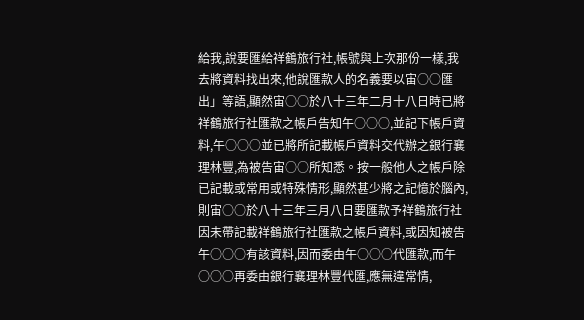給我,說要匯給祥鶴旅行社,帳號與上次那份一樣,我去將資料找出來,他說匯款人的名義要以宙○○匯出」等語,顯然宙○○於八十三年二月十八日時已將祥鶴旅行社匯款之帳戶告知午○○○,並記下帳戶資料,午○○○並已將所記載帳戶資料交代辦之銀行襄理林豐,為被告宙○○所知悉。按一般他人之帳戶除已記載或常用或特殊情形,顯然甚少將之記憶於腦內,則宙○○於八十三年三月八日要匯款予祥鶴旅行社因未帶記載祥鶴旅行社匯款之帳戶資料,或因知被告午○○○有該資料,因而委由午○○○代匯款,而午○○○再委由銀行襄理林豐代匯,應無違常情,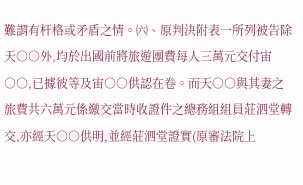難謂有杆格或矛盾之情。㈥、原判決附表一所列被告除天○○外,均於出國前將旅遊團費每人三萬元交付宙○○,已據彼等及宙○○供認在卷。而天○○與其妻之旅費共六萬元係繳交當時收證件之總務組組員莊泗堂轉交,亦經天○○供明,並經莊泗堂證實(原審法院上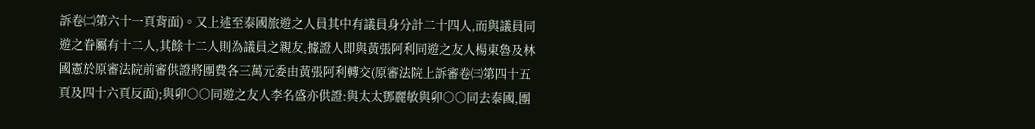訴卷㈡第六十一頁背面)。又上述至泰國旅遊之人員其中有議員身分計二十四人,而與議員同遊之眷屬有十二人,其餘十二人則為議員之親友,據證人即與黃張阿利同遊之友人楊東魯及林國憲於原審法院前審供證將團費各三萬元委由黃張阿利轉交(原審法院上訴審卷㈢第四十五頁及四十六頁反面);與卯○○同遊之友人李名盛亦供證:與太太鄧麗敏與卯○○同去泰國,團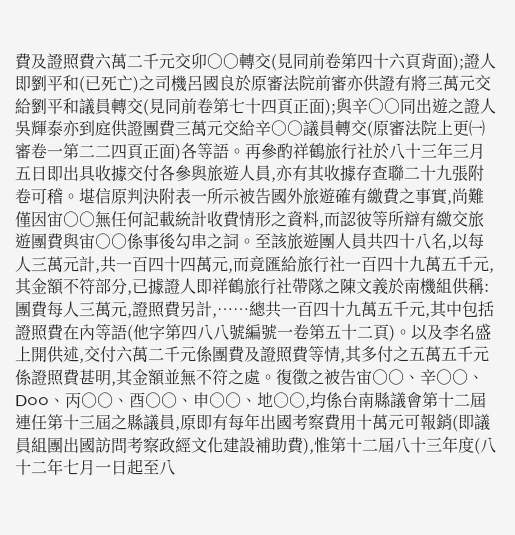費及證照費六萬二千元交卯○○轉交(見同前卷第四十六頁背面);證人即劉平和(已死亡)之司機呂國良於原審法院前審亦供證有將三萬元交給劉平和議員轉交(見同前卷第七十四頁正面);與辛○○同出遊之證人吳輝泰亦到庭供證團費三萬元交給辛○○議員轉交(原審法院上更㈠審卷一第二二四頁正面)各等語。再參酌祥鶴旅行社於八十三年三月五日即出具收據交付各參與旅遊人員,亦有其收據存查聯二十九張附卷可稽。堪信原判決附表一所示被告國外旅遊確有繳費之事實,尚難僅因宙○○無任何記載統計收費情形之資料,而認彼等所辯有繳交旅遊團費與宙○○係事後勾串之詞。至該旅遊團人員共四十八名,以每人三萬元計,共一百四十四萬元,而竟匯給旅行社一百四十九萬五千元,其金額不符部分,已據證人即祥鶴旅行社帶隊之陳文義於南機組供稱:團費每人三萬元,證照費另計,……總共一百四十九萬五千元,其中包括證照費在內等語(他字第四八八號編號一卷第五十二頁)。以及李名盛上開供述,交付六萬二千元係團費及證照費等情,其多付之五萬五千元係證照費甚明,其金額並無不符之處。復徵之被告宙○○、辛○○、D○○、丙○○、酉○○、申○○、地○○,均係台南縣議會第十二屆連任第十三屆之縣議員,原即有每年出國考察費用十萬元可報銷(即議員組團出國訪問考察政經文化建設補助費),惟第十二屆八十三年度(八十二年七月一日起至八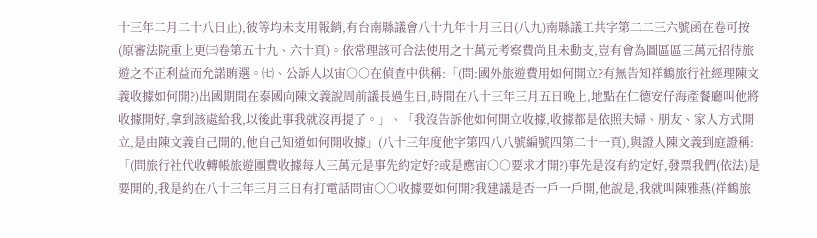十三年二月二十八日止),彼等均未支用報銷,有台南縣議會八十九年十月三日(八九)南縣議工共字第二二三六號函在卷可按(原審法院重上更㈢卷第五十九、六十頁)。依常理該可合法使用之十萬元考察費尚且未動支,豈有會為圖區區三萬元招待旅遊之不正利益而允諾賄選。㈦、公訴人以宙○○在偵查中供稱:「(問:國外旅遊費用如何開立?有無告知祥鶴旅行社經理陳文義收據如何開?)出國期間在泰國向陳文義說周前議長過生日,時間在八十三年三月五日晚上,地點在仁德安仔海產餐廳叫他將收據開好,拿到該處給我,以後此事我就沒再提了。」、「我沒告訴他如何開立收據,收據都是依照夫婦、朋友、家人方式開立,是由陳文義自己開的,他自己知道如何開收據」(八十三年度他字第四八八號編號四第二十一頁),與證人陳文義到庭證稱:「(問旅行社代收轉帳旅遊團費收據每人三萬元是事先約定好?或是應宙○○要求才開?)事先是沒有約定好,發票我們(依法)是要開的,我是約在八十三年三月三日有打電話問宙○○收據要如何開?我建議是否一戶一戶開,他說是,我就叫陳雅燕(祥鶴旅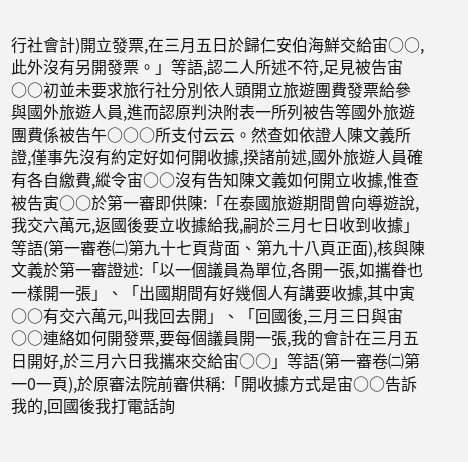行社會計)開立發票,在三月五日於歸仁安伯海鮮交給宙○○,此外沒有另開發票。」等語,認二人所述不符,足見被告宙○○初並未要求旅行社分別依人頭開立旅遊團費發票給參與國外旅遊人員,進而認原判決附表一所列被告等國外旅遊團費係被告午○○○所支付云云。然查如依證人陳文義所證,僅事先沒有約定好如何開收據,揆諸前述,國外旅遊人員確有各自繳費,縱令宙○○沒有告知陳文義如何開立收據,惟查被告寅○○於第一審即供陳:「在泰國旅遊期間曾向導遊說,我交六萬元,返國後要立收據給我,嗣於三月七日收到收據」等語(第一審卷㈡第九十七頁背面、第九十八頁正面),核與陳文義於第一審證述:「以一個議員為單位,各開一張,如攜眷也一樣開一張」、「出國期間有好幾個人有講要收據,其中寅○○有交六萬元,叫我回去開」、「回國後,三月三日與宙○○連絡如何開發票,要每個議員開一張,我的會計在三月五日開好,於三月六日我攜來交給宙○○」等語(第一審卷㈡第一0一頁),於原審法院前審供稱:「開收據方式是宙○○告訴我的,回國後我打電話詢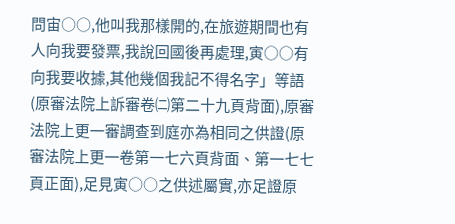問宙○○,他叫我那樣開的,在旅遊期間也有人向我要發票,我說回國後再處理,寅○○有向我要收據,其他幾個我記不得名字」等語(原審法院上訴審卷㈡第二十九頁背面),原審法院上更一審調查到庭亦為相同之供證(原審法院上更一卷第一七六頁背面、第一七七頁正面),足見寅○○之供述屬實,亦足證原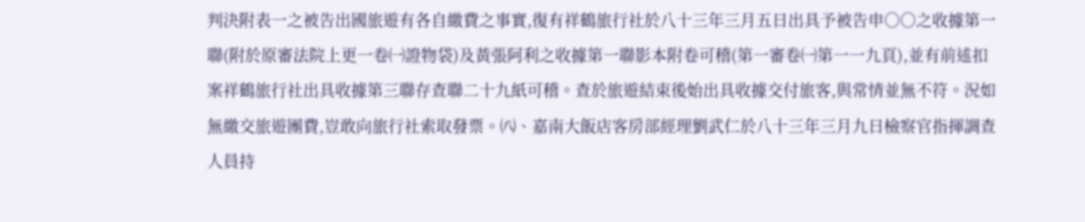判決附表一之被告出國旅遊有各自繳費之事實,復有祥鶴旅行社於八十三年三月五日出具予被告申○○之收據第一聯(附於原審法院上更一卷㈠證物袋)及黃張阿利之收據第一聯影本附卷可稽(第一審卷㈠第一一九頁),並有前述扣案祥鶴旅行社出具收據第三聯存查聯二十九紙可稽。查於旅遊結束後始出具收據交付旅客,與常情並無不符。況如無繳交旅遊團費,豈敢向旅行社索取發票。㈧、嘉南大飯店客房部經理劉武仁於八十三年三月九日檢察官指揮調查人員持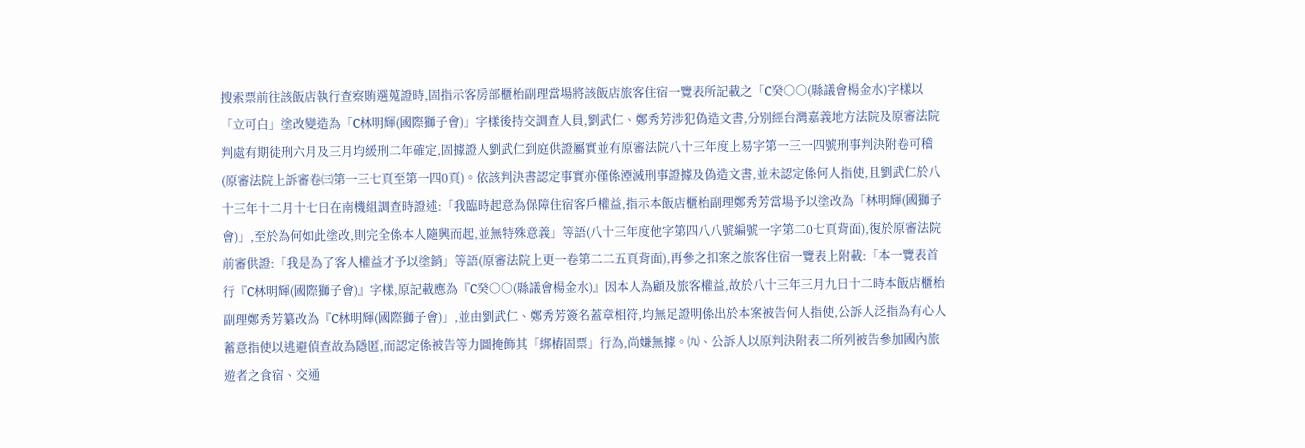搜索票前往該飯店執行查察賄選蒐證時,固指示客房部櫃枱副理當場將該飯店旅客住宿一覽表所記載之「C癸○○(縣議會楊金水)字樣以「立可白」塗改變造為「C林明輝(國際獅子會)」字樣後持交調查人員,劉武仁、鄭秀芳涉犯偽造文書,分別經台灣嘉義地方法院及原審法院判處有期徒刑六月及三月均緩刑二年確定,固據證人劉武仁到庭供證屬實並有原審法院八十三年度上易字第一三一四號刑事判決附卷可稽(原審法院上訴審卷㈢第一三七頁至第一四0頁)。依該判決書認定事實亦僅係湮滅刑事證據及偽造文書,並未認定係何人指使,且劉武仁於八十三年十二月十七日在南機組調查時證述:「我臨時起意為保障住宿客戶權益,指示本飯店櫃枱副理鄭秀芳當場予以塗改為「林明輝(國獅子會)」,至於為何如此塗改,則完全係本人隨興而起,並無特殊意義」等語(八十三年度他字第四八八號編號一字第二0七頁背面),復於原審法院前審供證:「我是為了客人權益才予以塗銷」等語(原審法院上更一卷第二二五頁背面),再參之扣案之旅客住宿一覽表上附載:「本一覽表首行『C林明輝(國際獅子會)』字樣,原記載應為『C癸○○(縣議會楊金水)』因本人為顧及旅客權益,故於八十三年三月九日十二時本飯店櫃枱副理鄭秀芳纂改為『C林明輝(國際獅子會)」,並由劉武仁、鄭秀芳簽名蓋章相符,均無足證明係出於本案被告何人指使,公訴人泛指為有心人蓄意指使以逃避偵查故為隱匿,而認定係被告等力圖掩飾其「綁樁固票」行為,尚嫌無據。㈨、公訴人以原判決附表二所列被告參加國內旅遊者之食宿、交通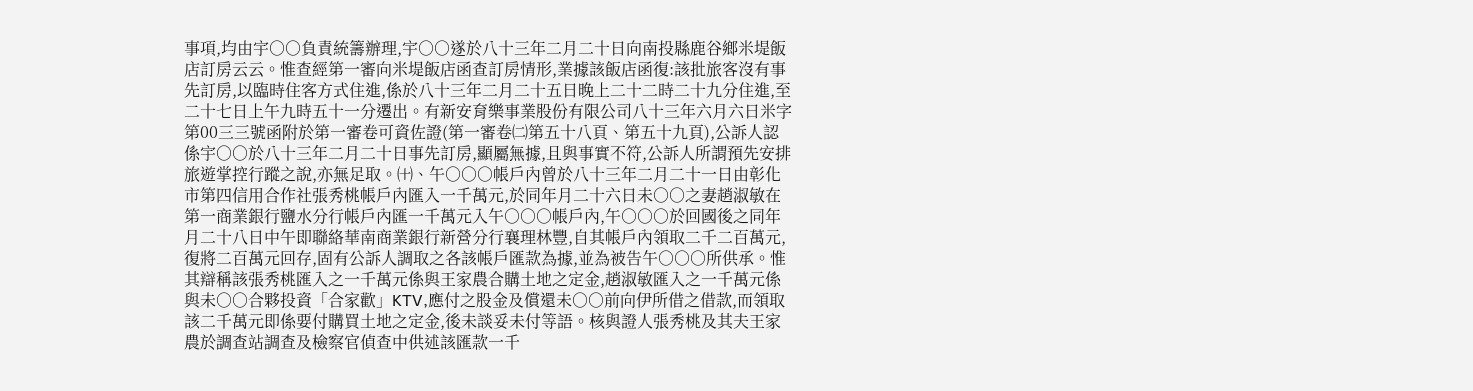事項,均由宇○○負責統籌辦理,宇○○遂於八十三年二月二十日向南投縣鹿谷鄉米堤飯店訂房云云。惟查經第一審向米堤飯店函查訂房情形,業據該飯店函復:該批旅客沒有事先訂房,以臨時住客方式住進,係於八十三年二月二十五日晚上二十二時二十九分住進,至二十七日上午九時五十一分遷出。有新安育樂事業股份有限公司八十三年六月六日米字第00三三號函附於第一審卷可資佐證(第一審卷㈡第五十八頁、第五十九頁),公訴人認係宇○○於八十三年二月二十日事先訂房,顯屬無據,且與事實不符,公訴人所謂預先安排旅遊掌控行蹤之說,亦無足取。㈩、午○○○帳戶內曾於八十三年二月二十一日由彰化市第四信用合作社張秀桃帳戶內匯入一千萬元,於同年月二十六日未○○之妻趙淑敏在第一商業銀行鹽水分行帳戶內匯一千萬元入午○○○帳戶內,午○○○於回國後之同年月二十八日中午即聯絡華南商業銀行新營分行襄理林豐,自其帳戶內領取二千二百萬元,復將二百萬元回存,固有公訴人調取之各該帳戶匯款為據,並為被告午○○○所供承。惟其辯稱該張秀桃匯入之一千萬元係與王家農合購土地之定金,趙淑敏匯入之一千萬元係與未○○合夥投資「合家歡」KTV,應付之股金及償還未○○前向伊所借之借款,而領取該二千萬元即係要付購買土地之定金,後未談妥未付等語。核與證人張秀桃及其夫王家農於調查站調查及檢察官偵查中供述該匯款一千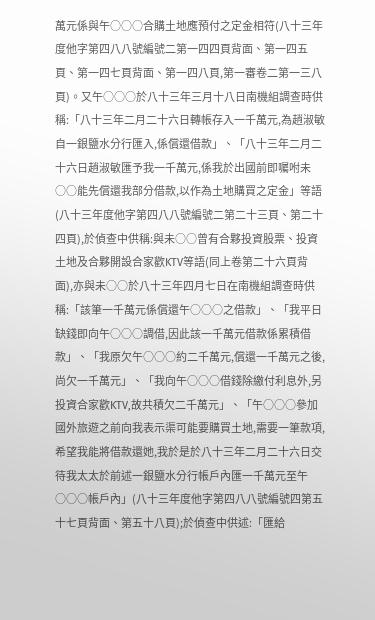萬元係與午○○○合購土地應預付之定金相符(八十三年度他字第四八八號編號二第一四四頁背面、第一四五頁、第一四七頁背面、第一四八頁,第一審卷二第一三八頁)。又午○○○於八十三年三月十八日南機組調查時供稱:「八十三年二月二十六日轉帳存入一千萬元,為趙淑敏自一銀鹽水分行匯入,係償還借款」、「八十三年二月二十六日趙淑敏匯予我一千萬元,係我於出國前即囑咐未○○能先償還我部分借款,以作為土地購買之定金」等語(八十三年度他字第四八八號編號二第二十三頁、第二十四頁),於偵查中供稱:與未○○曾有合夥投資股票、投資土地及合夥開設合家歡KTV等語(同上卷第二十六頁背面),亦與未○○於八十三年四月七日在南機組調查時供稱:「該筆一千萬元係償還午○○○之借款」、「我平日缺錢即向午○○○調借,因此該一千萬元借款係累積借款」、「我原欠午○○○約二千萬元,償還一千萬元之後,尚欠一千萬元」、「我向午○○○借錢除繳付利息外,另投資合家歡KTV,故共積欠二千萬元」、「午○○○參加國外旅遊之前向我表示渠可能要購買土地,需要一筆款項,希望我能將借款還她,我於是於八十三年二月二十六日交待我太太於前述一銀鹽水分行帳戶內匯一千萬元至午○○○帳戶內」(八十三年度他字第四八八號編號四第五十七頁背面、第五十八頁);於偵查中供述:「匯給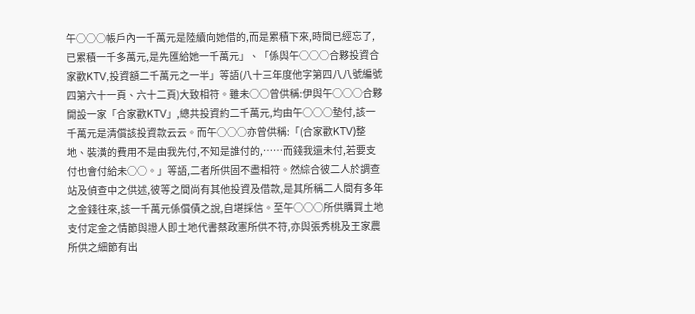午○○○帳戶內一千萬元是陸續向她借的,而是累積下來,時間已經忘了,已累積一千多萬元,是先匯給她一千萬元」、「係與午○○○合夥投資合家歡KTV,投資額二千萬元之一半」等語(八十三年度他字第四八八號編號四第六十一頁、六十二頁)大致相符。雖未○○曾供稱:伊與午○○○合夥開設一家「合家歡KTV」,總共投資約二千萬元,均由午○○○墊付,該一千萬元是清償該投資款云云。而午○○○亦曾供稱:「(合家歡KTV)整地、裝潢的費用不是由我先付,不知是誰付的,……而錢我還未付,若要支付也會付給未○○。」等語,二者所供固不盡相符。然綜合彼二人於調查站及偵查中之供述,彼等之間尚有其他投資及借款,是其所稱二人間有多年之金錢往來,該一千萬元係償債之說,自堪採信。至午○○○所供購買土地支付定金之情節與證人即土地代書蔡政憲所供不符,亦與張秀桃及王家農所供之細節有出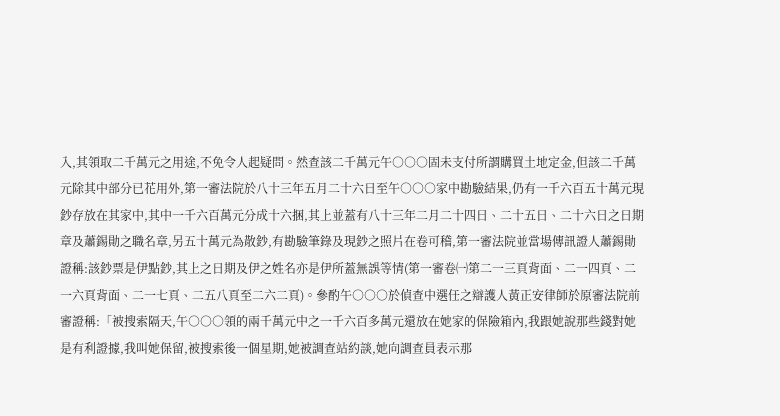入,其領取二千萬元之用途,不免令人起疑問。然查該二千萬元午○○○固未支付所謂購買土地定金,但該二千萬元除其中部分已花用外,第一審法院於八十三年五月二十六日至午○○○家中勘驗結果,仍有一千六百五十萬元現鈔存放在其家中,其中一千六百萬元分成十六捆,其上並蓋有八十三年二月二十四日、二十五日、二十六日之日期章及蕭錫勛之職名章,另五十萬元為散鈔,有勘驗筆錄及現鈔之照片在卷可稽,第一審法院並當場傳訊證人蕭錫勛證稱:該鈔票是伊點鈔,其上之日期及伊之姓名亦是伊所蓋無誤等情(第一審卷㈠第二一三頁背面、二一四頁、二一六頁背面、二一七頁、二五八頁至二六二頁)。參酌午○○○於偵查中選任之辯護人黃正安律師於原審法院前審證稱:「被搜索隔天,午○○○領的兩千萬元中之一千六百多萬元還放在她家的保險箱內,我跟她說那些錢對她是有利證據,我叫她保留,被搜索後一個星期,她被調查站約談,她向調查員表示那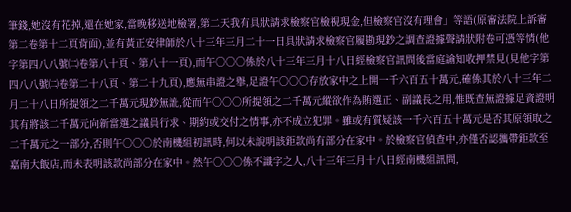筆錢,她沒有花掉,還在她家,當晚移送地檢署,第二天我有具狀請求檢察官檢視現金,但檢察官沒有理會」等語(原審法院上訴審第二卷第十二頁背面),並有黃正安律師於八十三年三月二十一日具狀請求檢察官履勘現鈔之調查證據聲請狀附卷可憑等情(他字第四八八號㈡卷第八十頁、第八十一頁),而午○○○係於八十三年三月十八日經檢察官訊問後當庭諭知收押禁見(見他字第四八八號㈡卷第二十八頁、第二十九頁),應無串證之舉,足證午○○○存放家中之上開一千六百五十萬元,確係其於八十三年二月二十八日所提領之二千萬元現鈔無訛,從而午○○○所提領之二千萬元縱欲作為賄選正、副議長之用,惟既查無證據足資證明其有將該二千萬元向新當選之議員行求、期約或交付之情事,亦不成立犯罪。雖或有質疑該一千六百五十萬元是否其原領取之二千萬元之一部分,否則午○○○於南機組初訊時,何以未說明該鉅款尚有部分在家中。於檢察官偵查中,亦僅否認攜帶鉅款至嘉南大飯店,而未表明該款尚部分在家中。然午○○○係不識字之人,八十三年三月十八日經南機組訊問,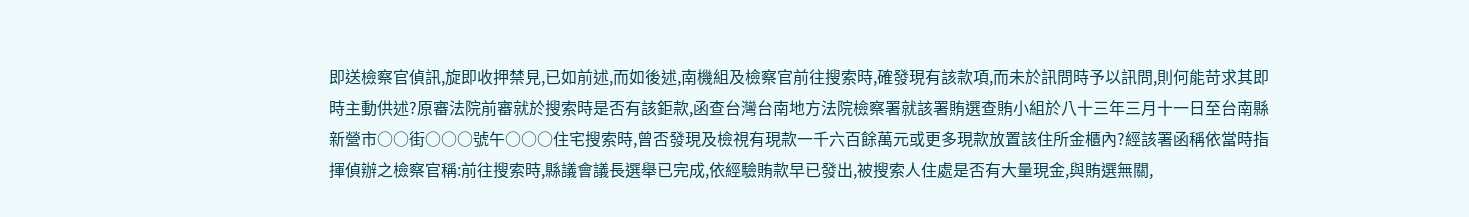即送檢察官偵訊,旋即收押禁見,已如前述,而如後述,南機組及檢察官前往搜索時,確發現有該款項,而未於訊問時予以訊問,則何能苛求其即時主動供述?原審法院前審就於搜索時是否有該鉅款,函查台灣台南地方法院檢察署就該署賄選查賄小組於八十三年三月十一日至台南縣新營市○○街○○○號午○○○住宅搜索時,曾否發現及檢視有現款一千六百餘萬元或更多現款放置該住所金櫃內?經該署函稱依當時指揮偵辦之檢察官稱:前往搜索時,縣議會議長選舉已完成,依經驗賄款早已發出,被搜索人住處是否有大量現金,與賄選無關,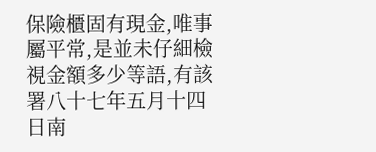保險櫃固有現金,唯事屬平常,是並未仔細檢視金額多少等語,有該署八十七年五月十四日南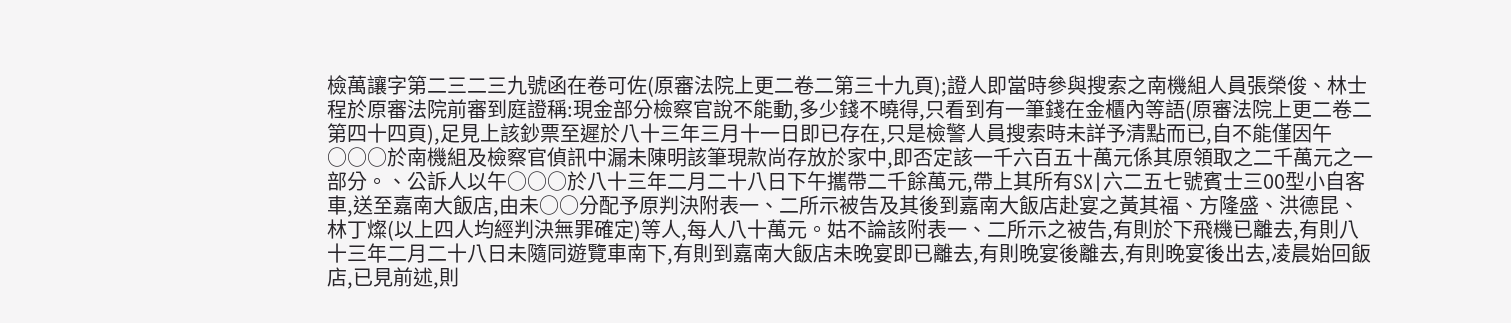檢萬讓字第二三二三九號函在卷可佐(原審法院上更二卷二第三十九頁);證人即當時參與搜索之南機組人員張榮俊、林士程於原審法院前審到庭證稱:現金部分檢察官說不能動,多少錢不曉得,只看到有一筆錢在金櫃內等語(原審法院上更二卷二第四十四頁),足見上該鈔票至遲於八十三年三月十一日即已存在,只是檢警人員搜索時未詳予清點而已,自不能僅因午○○○於南機組及檢察官偵訊中漏未陳明該筆現款尚存放於家中,即否定該一千六百五十萬元係其原領取之二千萬元之一部分。、公訴人以午○○○於八十三年二月二十八日下午攜帶二千餘萬元,帶上其所有SX|六二五七號賓士三00型小自客車,送至嘉南大飯店,由未○○分配予原判決附表一、二所示被告及其後到嘉南大飯店赴宴之黃其福、方隆盛、洪德昆、林丁燦(以上四人均經判決無罪確定)等人,每人八十萬元。姑不論該附表一、二所示之被告,有則於下飛機已離去,有則八十三年二月二十八日未隨同遊覽車南下,有則到嘉南大飯店未晚宴即已離去,有則晚宴後離去,有則晚宴後出去,凌晨始回飯店,已見前述,則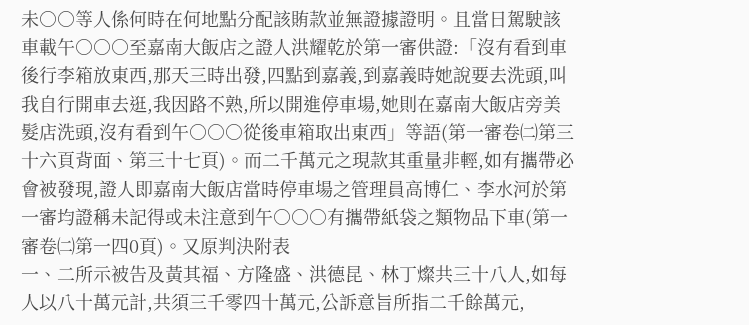未○○等人係何時在何地點分配該賄款並無證據證明。且當日駕駛該車載午○○○至嘉南大飯店之證人洪耀乾於第一審供證:「沒有看到車後行李箱放東西,那天三時出發,四點到嘉義,到嘉義時她說要去洗頭,叫我自行開車去逛,我因路不熟,所以開進停車場,她則在嘉南大飯店旁美髮店洗頭,沒有看到午○○○從後車箱取出東西」等語(第一審卷㈡第三十六頁背面、第三十七頁)。而二千萬元之現款其重量非輕,如有攜帶必會被發現,證人即嘉南大飯店當時停車場之管理員高博仁、李水河於第一審均證稱未記得或未注意到午○○○有攜帶紙袋之類物品下車(第一審卷㈡第一四0頁)。又原判決附表
一、二所示被告及黃其福、方隆盛、洪德昆、林丁燦共三十八人,如每人以八十萬元計,共須三千零四十萬元,公訴意旨所指二千餘萬元,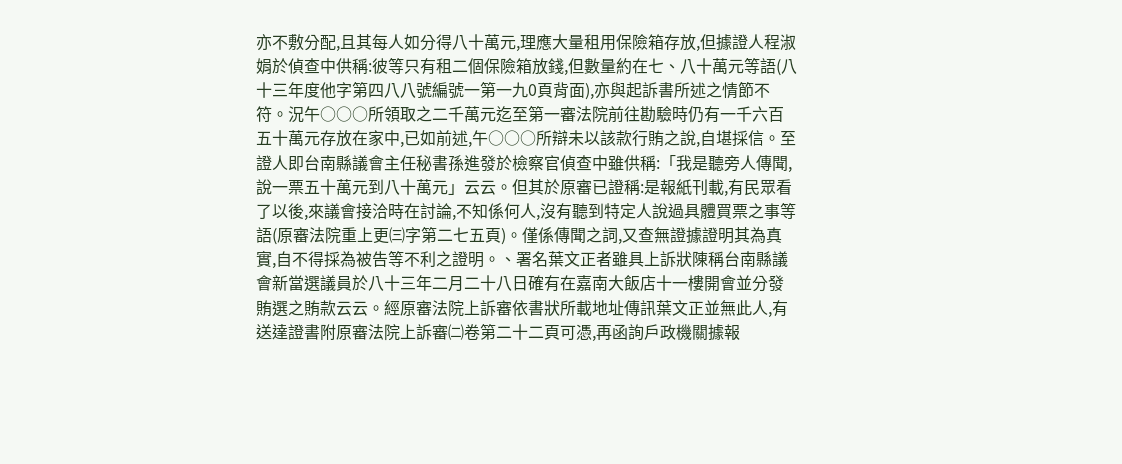亦不敷分配,且其每人如分得八十萬元,理應大量租用保險箱存放,但據證人程淑娟於偵查中供稱:彼等只有租二個保險箱放錢,但數量約在七、八十萬元等語(八十三年度他字第四八八號編號一第一九0頁背面),亦與起訴書所述之情節不符。況午○○○所領取之二千萬元迄至第一審法院前往勘驗時仍有一千六百五十萬元存放在家中,已如前述,午○○○所辯未以該款行賄之說,自堪採信。至證人即台南縣議會主任秘書孫進發於檢察官偵查中雖供稱:「我是聽旁人傳聞,說一票五十萬元到八十萬元」云云。但其於原審已證稱:是報紙刊載,有民眾看了以後,來議會接洽時在討論,不知係何人,沒有聽到特定人說過具體買票之事等語(原審法院重上更㈢字第二七五頁)。僅係傳聞之詞,又查無證據證明其為真實,自不得採為被告等不利之證明。、署名葉文正者雖具上訴狀陳稱台南縣議會新當選議員於八十三年二月二十八日確有在嘉南大飯店十一樓開會並分發賄選之賄款云云。經原審法院上訴審依書狀所載地址傳訊葉文正並無此人,有送達證書附原審法院上訴審㈡卷第二十二頁可憑,再函詢戶政機關據報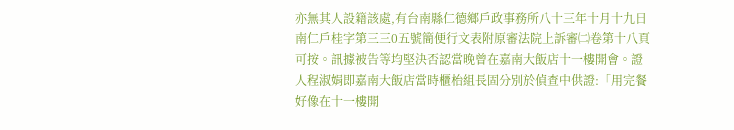亦無其人設籍該處,有台南縣仁德鄉戶政事務所八十三年十月十九日南仁戶桂字第三三0五號簡便行文表附原審法院上訴審㈡卷第十八頁可按。訊據被告等均堅決否認當晚曾在嘉南大飯店十一樓開會。證人程淑娟即嘉南大飯店當時櫃枱組長固分別於偵查中供證:「用完餐好像在十一樓開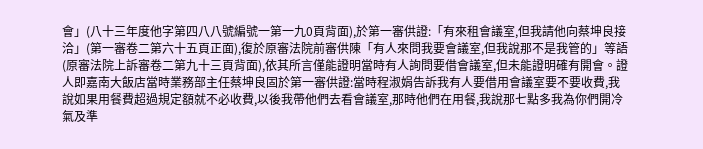會」(八十三年度他字第四八八號編號一第一九0頁背面),於第一審供證:「有來租會議室,但我請他向蔡坤良接洽」(第一審卷二第六十五頁正面),復於原審法院前審供陳「有人來問我要會議室,但我說那不是我管的」等語(原審法院上訴審卷二第九十三頁背面),依其所言僅能證明當時有人詢問要借會議室,但未能證明確有開會。證人即嘉南大飯店當時業務部主任蔡坤良固於第一審供證:當時程淑娟告訴我有人要借用會議室要不要收費,我說如果用餐費超過規定額就不必收費,以後我帶他們去看會議室,那時他們在用餐,我說那七點多我為你們開冷氣及準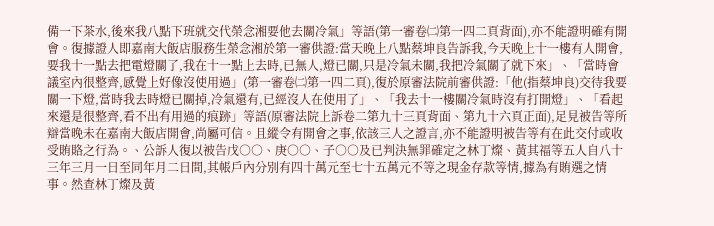備一下茶水,後來我八點下班就交代榮念湘要他去關冷氣」等語(第一審卷㈡第一四二頁背面),亦不能證明確有開會。復據證人即嘉南大飯店服務生榮念湘於第一審供證:當天晚上八點蔡坤良告訴我,今天晚上十一樓有人開會,要我十一點去把電燈關了,我在十一點上去時,已無人,燈已關,只是冷氣未關,我把冷氣關了就下來」、「當時會議室內很整齊,感覺上好像沒使用過」(第一審卷㈡第一四二頁),復於原審法院前審供證:「他(指蔡坤良)交待我要關一下燈,當時我去時燈已關掉,冷氣還有,已經沒人在使用了」、「我去十一樓關冷氣時沒有打開燈」、「看起來還是很整齊,看不出有用過的痕跡」等語(原審法院上訴卷二第九十三頁背面、第九十六頁正面),足見被告等所辯當晚未在嘉南大飯店開會,尚屬可信。且縱令有開會之事,依該三人之證言,亦不能證明被告等有在此交付或收受賄賂之行為。、公訴人復以被告戊○○、庚○○、子○○及已判決無罪確定之林丁燦、黃其福等五人自八十三年三月一日至同年月二日間,其帳戶內分別有四十萬元至七十五萬元不等之現金存款等情,據為有賄選之情事。然查林丁燦及黃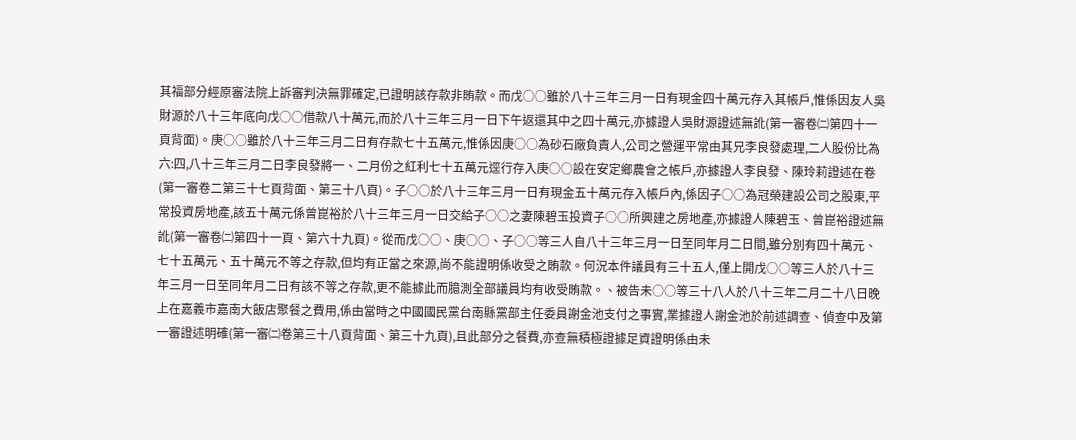其福部分經原審法院上訴審判決無罪確定,已證明該存款非賄款。而戊○○雖於八十三年三月一日有現金四十萬元存入其帳戶,惟係因友人吳財源於八十三年底向戊○○借款八十萬元,而於八十三年三月一日下午返還其中之四十萬元,亦據證人吳財源證述無訛(第一審卷㈡第四十一頁背面)。庚○○雖於八十三年三月二日有存款七十五萬元,惟係因庚○○為砂石廠負責人,公司之營運平常由其兄李良發處理,二人股份比為六:四,八十三年三月二日李良發將一、二月份之紅利七十五萬元逕行存入庚○○設在安定鄉農會之帳戶,亦據證人李良發、陳玲莉證述在卷(第一審卷二第三十七頁背面、第三十八頁)。子○○於八十三年三月一日有現金五十萬元存入帳戶內,係因子○○為冠榮建設公司之股東,平常投資房地產,該五十萬元係曾崑裕於八十三年三月一日交給子○○之妻陳碧玉投資子○○所興建之房地產,亦據證人陳碧玉、曾崑裕證述無訛(第一審卷㈡第四十一頁、第六十九頁)。從而戊○○、庚○○、子○○等三人自八十三年三月一日至同年月二日間,雖分別有四十萬元、七十五萬元、五十萬元不等之存款,但均有正當之來源,尚不能證明係收受之賄款。何況本件議員有三十五人,僅上開戊○○等三人於八十三年三月一日至同年月二日有該不等之存款,更不能據此而臆測全部議員均有收受賄款。、被告未○○等三十八人於八十三年二月二十八日晚上在嘉義市嘉南大飯店聚餐之費用,係由當時之中國國民黨台南縣黨部主任委員謝金池支付之事實,業據證人謝金池於前述調查、偵查中及第一審證述明確(第一審㈡卷第三十八頁背面、第三十九頁),且此部分之餐費,亦查無積極證據足資證明係由未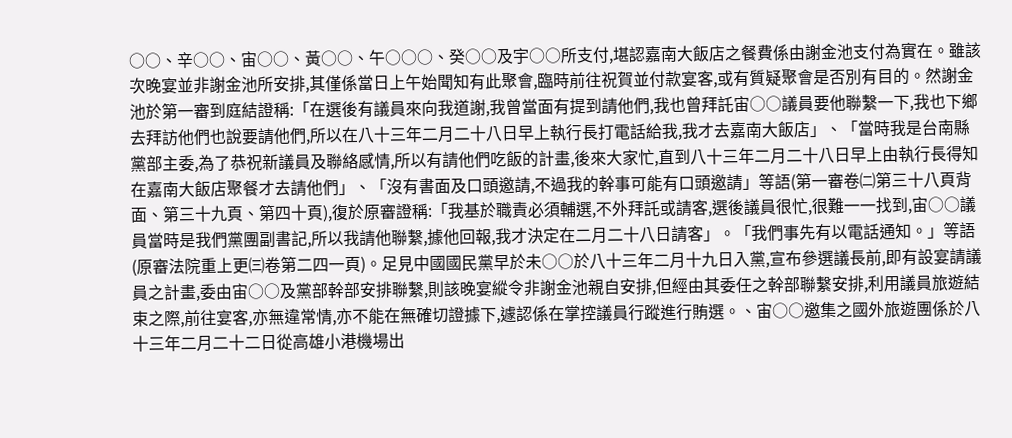○○、辛○○、宙○○、黃○○、午○○○、癸○○及宇○○所支付,堪認嘉南大飯店之餐費係由謝金池支付為實在。雖該次晚宴並非謝金池所安排,其僅係當日上午始聞知有此聚會,臨時前往祝賀並付款宴客,或有質疑聚會是否別有目的。然謝金池於第一審到庭結證稱:「在選後有議員來向我道謝,我曾當面有提到請他們,我也曾拜託宙○○議員要他聯繫一下,我也下鄉去拜訪他們也說要請他們,所以在八十三年二月二十八日早上執行長打電話給我,我才去嘉南大飯店」、「當時我是台南縣黨部主委,為了恭祝新議員及聯絡感情,所以有請他們吃飯的計畫,後來大家忙,直到八十三年二月二十八日早上由執行長得知在嘉南大飯店聚餐才去請他們」、「沒有書面及口頭邀請,不過我的幹事可能有口頭邀請」等語(第一審卷㈡第三十八頁背面、第三十九頁、第四十頁),復於原審證稱:「我基於職責必須輔選,不外拜託或請客,選後議員很忙,很難一一找到,宙○○議員當時是我們黨團副書記,所以我請他聯繫,據他回報,我才決定在二月二十八日請客」。「我們事先有以電話通知。」等語(原審法院重上更㈢卷第二四一頁)。足見中國國民黨早於未○○於八十三年二月十九日入黨,宣布參選議長前,即有設宴請議員之計畫,委由宙○○及黨部幹部安排聯繫,則該晚宴縱令非謝金池親自安排,但經由其委任之幹部聯繫安排,利用議員旅遊結束之際,前往宴客,亦無違常情,亦不能在無確切證據下,遽認係在掌控議員行蹤進行賄選。、宙○○邀集之國外旅遊團係於八十三年二月二十二日從高雄小港機場出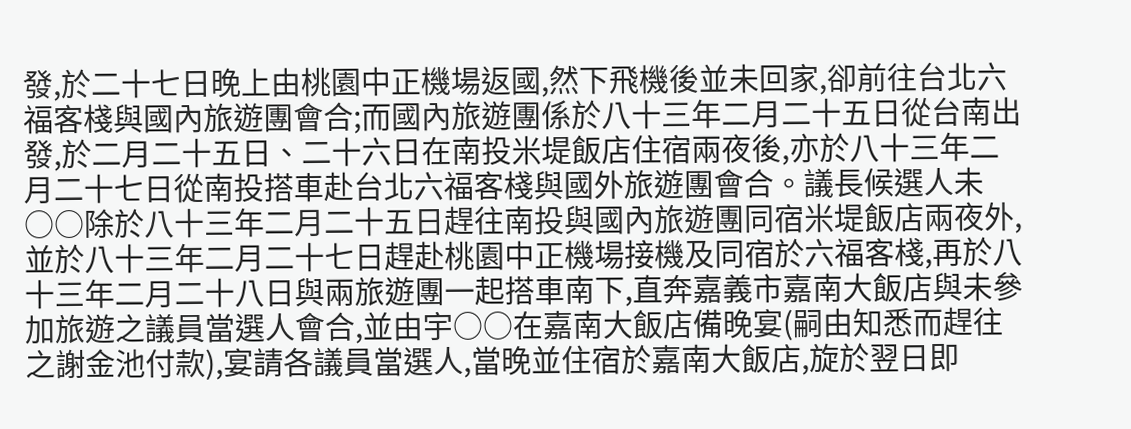發,於二十七日晚上由桃園中正機場返國,然下飛機後並未回家,卻前往台北六福客棧與國內旅遊團會合;而國內旅遊團係於八十三年二月二十五日從台南出發,於二月二十五日、二十六日在南投米堤飯店住宿兩夜後,亦於八十三年二月二十七日從南投搭車赴台北六福客棧與國外旅遊團會合。議長候選人未○○除於八十三年二月二十五日趕往南投與國內旅遊團同宿米堤飯店兩夜外,並於八十三年二月二十七日趕赴桃園中正機場接機及同宿於六福客棧,再於八十三年二月二十八日與兩旅遊團一起搭車南下,直奔嘉義市嘉南大飯店與未參加旅遊之議員當選人會合,並由宇○○在嘉南大飯店備晚宴(嗣由知悉而趕往之謝金池付款),宴請各議員當選人,當晚並住宿於嘉南大飯店,旋於翌日即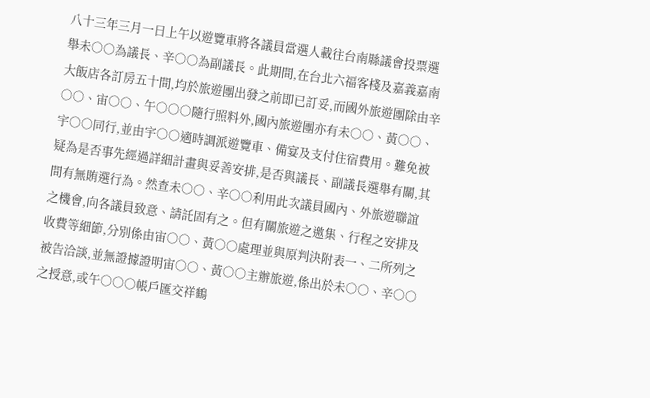八十三年三月一日上午以遊覽車將各議員當選人載往台南縣議會投票選舉未○○為議長、辛○○為副議長。此期間,在台北六福客棧及嘉義嘉南大飯店各訂房五十間,均於旅遊團出發之前即已訂妥,而國外旅遊團除由辛○○、宙○○、午○○○隨行照料外,國內旅遊團亦有未○○、黃○○、宇○○同行,並由宇○○適時調派遊覽車、備宴及支付住宿費用。難免被疑為是否事先經過詳細計畫與妥善安排,是否與議長、副議長選舉有關,其間有無賄選行為。然查未○○、辛○○利用此次議員國內、外旅遊聯誼之機會,向各議員致意、請託固有之。但有關旅遊之邀集、行程之安排及收費等細節,分別係由宙○○、黃○○處理並與原判決附表一、二所列之被告洽談,並無證據證明宙○○、黃○○主辦旅遊,係出於未○○、辛○○之授意,或午○○○帳戶匯交祥鶴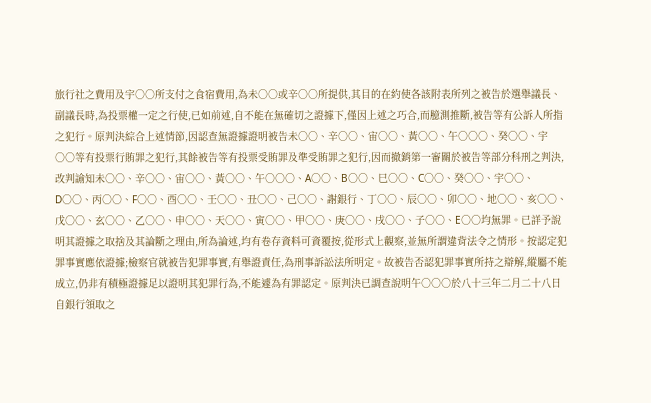旅行社之費用及宇○○所支付之食宿費用,為未○○或辛○○所提供,其目的在約使各該附表所列之被告於選舉議長、副議長時,為投票權一定之行使,已如前述,自不能在無確切之證據下,僅因上述之巧合,而臆測推斷,被告等有公訴人所指之犯行。原判決綜合上述情節,因認查無證據證明被告未○○、辛○○、宙○○、黃○○、午○○○、癸○○、宇○○等有投票行賄罪之犯行,其餘被告等有投票受賄罪及準受賄罪之犯行,因而撤銷第一審關於被告等部分科刑之判決,改判諭知未○○、辛○○、宙○○、黃○○、午○○○、A○○、B○○、巳○○、C○○、癸○○、宇○○、D○○、丙○○、F○○、酉○○、壬○○、丑○○、己○○、謝銀行、丁○○、辰○○、卯○○、地○○、亥○○、戊○○、玄○○、乙○○、申○○、天○○、寅○○、甲○○、庚○○、戌○○、子○○、E○○均無罪。已詳予說明其證據之取捨及其論斷之理由,所為論述,均有卷存資料可資覆按,從形式上觀察,並無所謂違背法令之情形。按認定犯罪事實應依證據;檢察官就被告犯罪事實,有舉證責任,為刑事訴訟法所明定。故被告否認犯罪事實所持之辯解,縱屬不能成立,仍非有積極證據足以證明其犯罪行為,不能遽為有罪認定。原判決已調查說明午○○○於八十三年二月二十八日自銀行領取之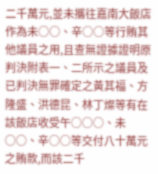二千萬元,並未攜往嘉南大飯店作為未○○、辛○○等行賄其他議員之用,且查無證據證明原判決附表一、二所示之議員及已判決無罪確定之黃其福、方隆盛、洪德昆、林丁燦等有在該飯店收受午○○○、未○○、辛○○等交付八十萬元之賄款,而該二千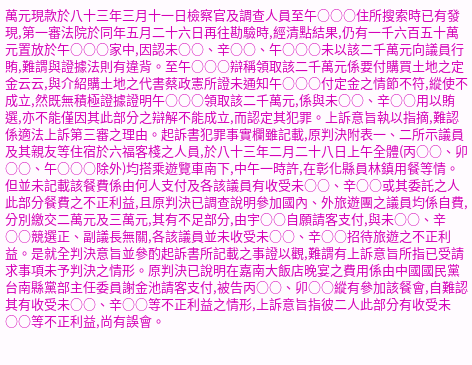萬元現款於八十三年三月十一日檢察官及調查人員至午○○○住所搜索時已有發現,第一審法院於同年五月二十六日再往勘驗時,經清點結果,仍有一千六百五十萬元置放於午○○○家中,因認未○○、辛○○、午○○○未以該二千萬元向議員行賄,難謂與證據法則有違背。至午○○○辯稱領取該二千萬元係要付購買土地之定金云云,與介紹購土地之代書蔡政憲所證未通知午○○○付定金之情節不符,縱使不成立,然既無積極證據證明午○○○領取該二千萬元,係與未○○、辛○○用以賄選,亦不能僅因其此部分之辯解不能成立,而認定其犯罪。上訴意旨執以指摘,難認係適法上訴第三審之理由。起訴書犯罪事實欄雖記載,原判決附表一、二所示議員及其親友等住宿於六福客棧之人員,於八十三年二月二十八日上午全體(丙○○、卯○○、午○○○除外)均搭乘遊覽車南下,中午一時許,在彰化縣員林鎮用餐等情。但並未記載該餐費係由何人支付及各該議員有收受未○○、辛○○或其委託之人此部分餐費之不正利益,且原判決已調查說明參加國內、外旅遊團之議員均係自費,分別繳交二萬元及三萬元,其有不足部分,由宇○○自願請客支付,與未○○、辛○○競選正、副議長無關,各該議員並未收受未○○、辛○○招待旅遊之不正利益。是就全判決意旨並參酌起訴書所記載之事證以觀,難謂有上訴意旨所指已受請求事項未予判決之情形。原判決已說明在嘉南大飯店晚宴之費用係由中國國民黨台南縣黨部主任委員謝金池請客支付,被告丙○○、卯○○縱有參加該餐會,自難認其有收受未○○、辛○○等不正利益之情形,上訴意旨指彼二人此部分有收受未○○等不正利益,尚有誤會。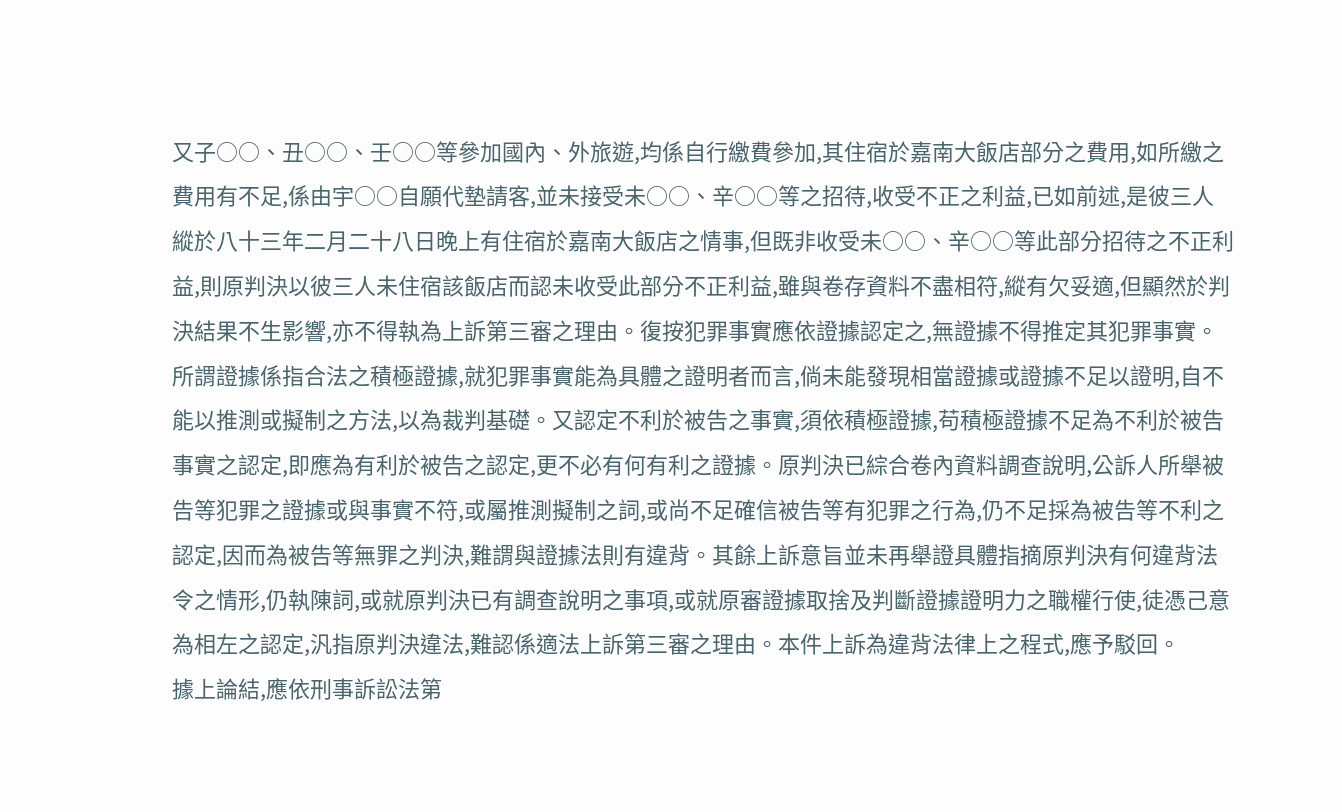又子○○、丑○○、壬○○等參加國內、外旅遊,均係自行繳費參加,其住宿於嘉南大飯店部分之費用,如所繳之費用有不足,係由宇○○自願代墊請客,並未接受未○○、辛○○等之招待,收受不正之利益,已如前述,是彼三人縱於八十三年二月二十八日晚上有住宿於嘉南大飯店之情事,但既非收受未○○、辛○○等此部分招待之不正利益,則原判決以彼三人未住宿該飯店而認未收受此部分不正利益,雖與卷存資料不盡相符,縱有欠妥適,但顯然於判決結果不生影響,亦不得執為上訴第三審之理由。復按犯罪事實應依證據認定之,無證據不得推定其犯罪事實。所謂證據係指合法之積極證據,就犯罪事實能為具體之證明者而言,倘未能發現相當證據或證據不足以證明,自不能以推測或擬制之方法,以為裁判基礎。又認定不利於被告之事實,須依積極證據,苟積極證據不足為不利於被告事實之認定,即應為有利於被告之認定,更不必有何有利之證據。原判決已綜合卷內資料調查說明,公訴人所舉被告等犯罪之證據或與事實不符,或屬推測擬制之詞,或尚不足確信被告等有犯罪之行為,仍不足採為被告等不利之認定,因而為被告等無罪之判決,難謂與證據法則有違背。其餘上訴意旨並未再舉證具體指摘原判決有何違背法令之情形,仍執陳詞,或就原判決已有調查說明之事項,或就原審證據取捨及判斷證據證明力之職權行使,徒憑己意為相左之認定,汎指原判決違法,難認係適法上訴第三審之理由。本件上訴為違背法律上之程式,應予駁回。
據上論結,應依刑事訴訟法第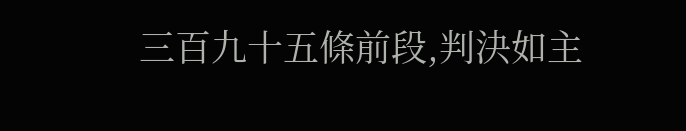三百九十五條前段,判決如主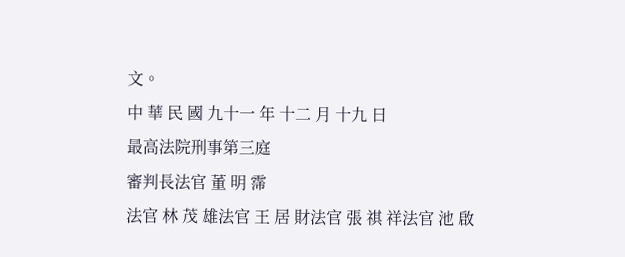文。
中 華 民 國 九十一 年 十二 月 十九 日
最高法院刑事第三庭
審判長法官 董 明 霈
法官 林 茂 雄法官 王 居 財法官 張 祺 祥法官 池 啟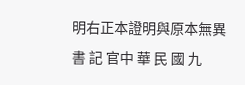明右正本證明與原本無異
書 記 官中 華 民 國 九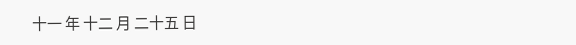十一 年 十二 月 二十五 日